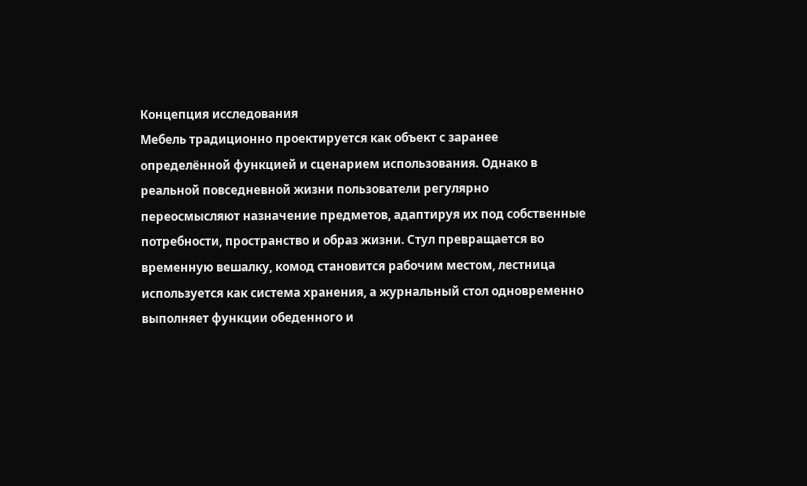Концепция исследования
Мебель традиционно проектируется как объект с заранее определённой функцией и сценарием использования. Однако в реальной повседневной жизни пользователи регулярно переосмысляют назначение предметов, адаптируя их под собственные потребности, пространство и образ жизни. Стул превращается во временную вешалку, комод становится рабочим местом, лестница используется как система хранения, а журнальный стол одновременно выполняет функции обеденного и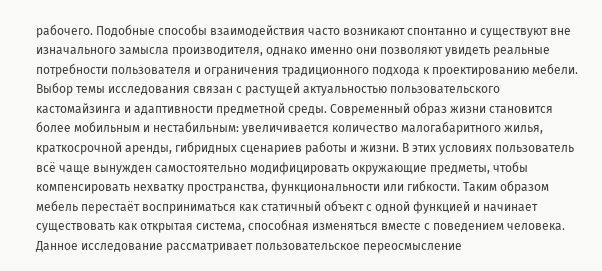рабочего. Подобные способы взаимодействия часто возникают спонтанно и существуют вне изначального замысла производителя, однако именно они позволяют увидеть реальные потребности пользователя и ограничения традиционного подхода к проектированию мебели.
Выбор темы исследования связан с растущей актуальностью пользовательского кастомайзинга и адаптивности предметной среды. Современный образ жизни становится более мобильным и нестабильным: увеличивается количество малогабаритного жилья, краткосрочной аренды, гибридных сценариев работы и жизни. В этих условиях пользователь всё чаще вынужден самостоятельно модифицировать окружающие предметы, чтобы компенсировать нехватку пространства, функциональности или гибкости. Таким образом мебель перестаёт восприниматься как статичный объект с одной функцией и начинает существовать как открытая система, способная изменяться вместе с поведением человека.
Данное исследование рассматривает пользовательское переосмысление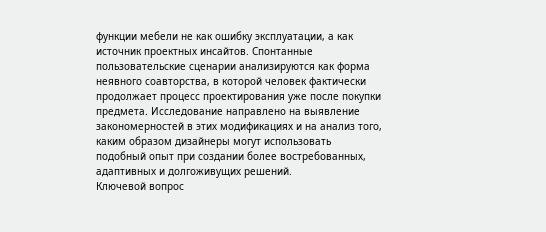функции мебели не как ошибку эксплуатации, а как источник проектных инсайтов. Спонтанные пользовательские сценарии анализируются как форма неявного соавторства, в которой человек фактически продолжает процесс проектирования уже после покупки предмета. Исследование направлено на выявление закономерностей в этих модификациях и на анализ того, каким образом дизайнеры могут использовать подобный опыт при создании более востребованных, адаптивных и долгоживущих решений.
Ключевой вопрос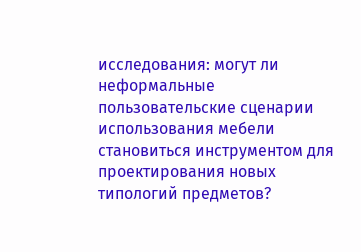исследования: могут ли неформальные пользовательские сценарии использования мебели становиться инструментом для проектирования новых типологий предметов?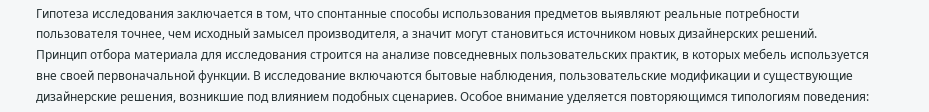Гипотеза исследования заключается в том, что спонтанные способы использования предметов выявляют реальные потребности пользователя точнее, чем исходный замысел производителя, а значит могут становиться источником новых дизайнерских решений.
Принцип отбора материала для исследования строится на анализе повседневных пользовательских практик, в которых мебель используется вне своей первоначальной функции. В исследование включаются бытовые наблюдения, пользовательские модификации и существующие дизайнерские решения, возникшие под влиянием подобных сценариев. Особое внимание уделяется повторяющимся типологиям поведения: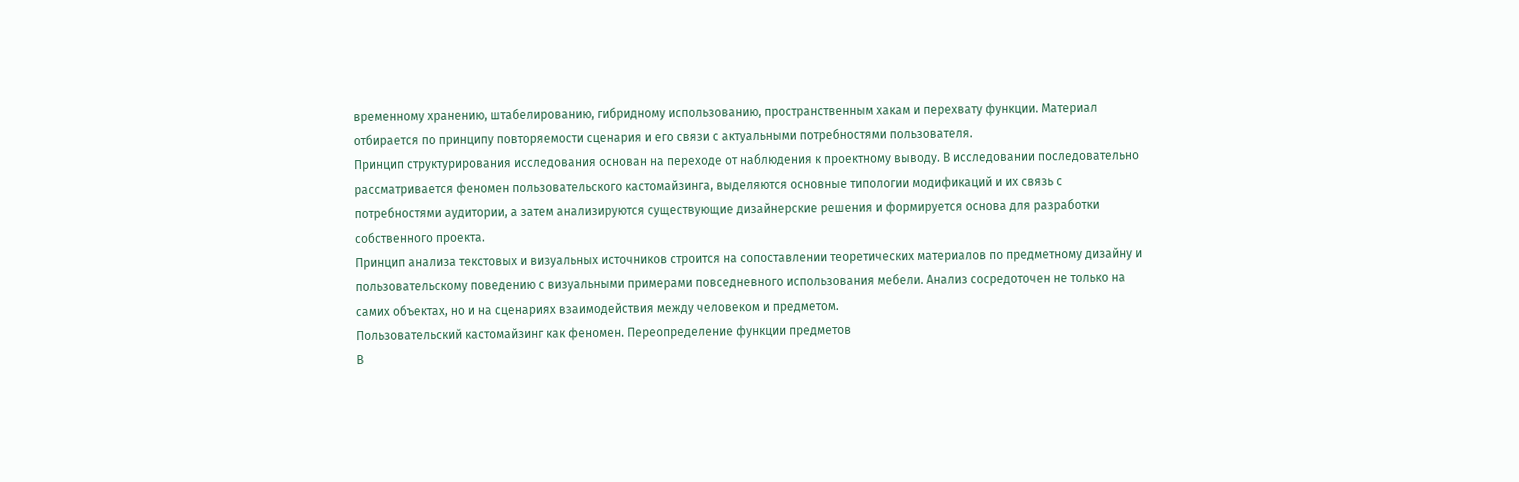временному хранению, штабелированию, гибридному использованию, пространственным хакам и перехвату функции. Материал отбирается по принципу повторяемости сценария и его связи с актуальными потребностями пользователя.
Принцип структурирования исследования основан на переходе от наблюдения к проектному выводу. В исследовании последовательно рассматривается феномен пользовательского кастомайзинга, выделяются основные типологии модификаций и их связь с потребностями аудитории, а затем анализируются существующие дизайнерские решения и формируется основа для разработки собственного проекта.
Принцип анализа текстовых и визуальных источников строится на сопоставлении теоретических материалов по предметному дизайну и пользовательскому поведению с визуальными примерами повседневного использования мебели. Анализ сосредоточен не только на самих объектах, но и на сценариях взаимодействия между человеком и предметом.
Пользовательский кастомайзинг как феномен. Переопределение функции предметов
В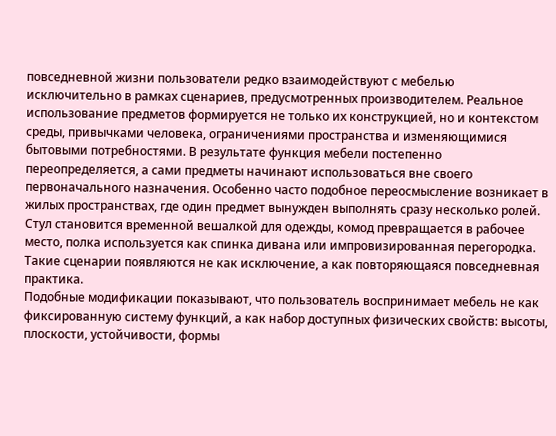повседневной жизни пользователи редко взаимодействуют с мебелью исключительно в рамках сценариев, предусмотренных производителем. Реальное использование предметов формируется не только их конструкцией, но и контекстом среды, привычками человека, ограничениями пространства и изменяющимися бытовыми потребностями. В результате функция мебели постепенно переопределяется, а сами предметы начинают использоваться вне своего первоначального назначения. Особенно часто подобное переосмысление возникает в жилых пространствах, где один предмет вынужден выполнять сразу несколько ролей. Стул становится временной вешалкой для одежды, комод превращается в рабочее место, полка используется как спинка дивана или импровизированная перегородка. Такие сценарии появляются не как исключение, а как повторяющаяся повседневная практика.
Подобные модификации показывают, что пользователь воспринимает мебель не как фиксированную систему функций, а как набор доступных физических свойств: высоты, плоскости, устойчивости, формы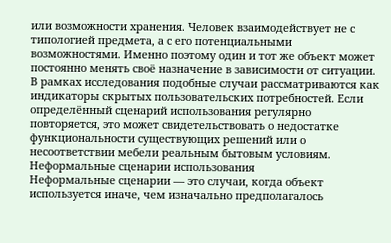или возможности хранения. Человек взаимодействует не с типологией предмета, а с его потенциальными возможностями. Именно поэтому один и тот же объект может постоянно менять своё назначение в зависимости от ситуации.
В рамках исследования подобные случаи рассматриваются как индикаторы скрытых пользовательских потребностей. Если определённый сценарий использования регулярно повторяется, это может свидетельствовать о недостатке функциональности существующих решений или о несоответствии мебели реальным бытовым условиям.
Неформальные сценарии использования
Неформальные сценарии — это случаи, когда объект используется иначе, чем изначально предполагалось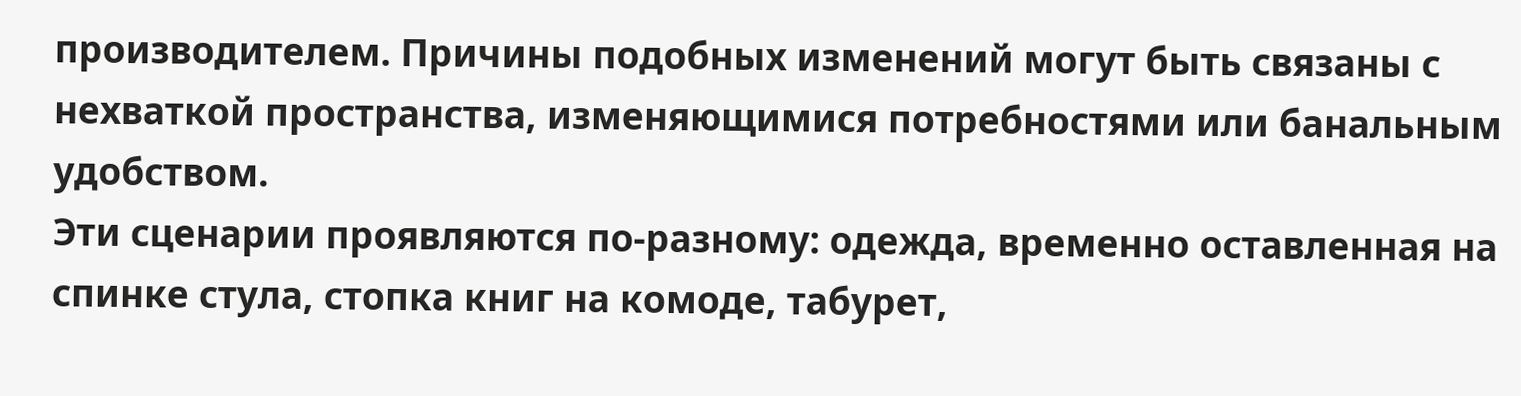производителем. Причины подобных изменений могут быть связаны с нехваткой пространства, изменяющимися потребностями или банальным удобством.
Эти сценарии проявляются по-разному: одежда, временно оставленная на спинке стула, стопка книг на комоде, табурет,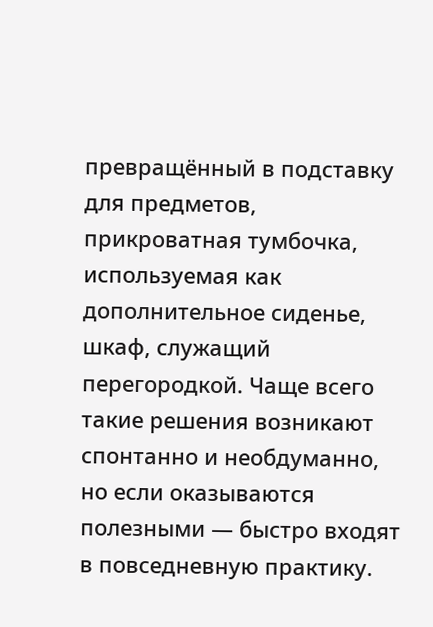превращённый в подставку для предметов, прикроватная тумбочка, используемая как дополнительное сиденье, шкаф, служащий перегородкой. Чаще всего такие решения возникают спонтанно и необдуманно, но если оказываются полезными — быстро входят в повседневную практику.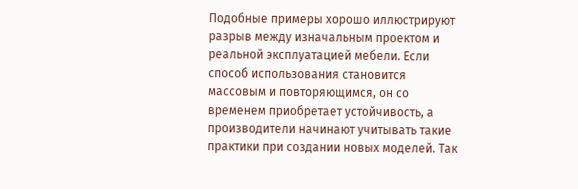Подобные примеры хорошо иллюстрируют разрыв между изначальным проектом и реальной эксплуатацией мебели. Если способ использования становится массовым и повторяющимся, он со временем приобретает устойчивость, а производители начинают учитывать такие практики при создании новых моделей. Так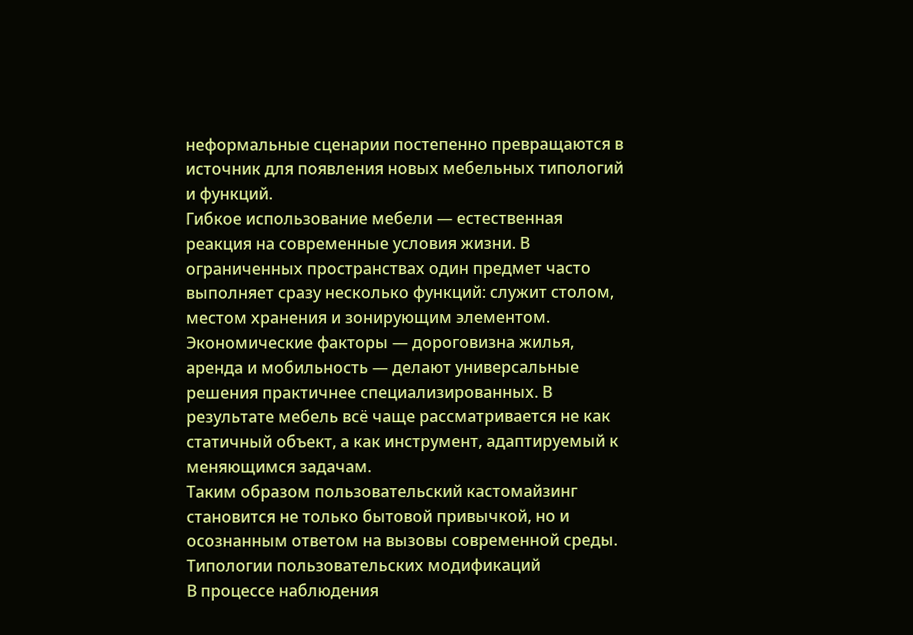неформальные сценарии постепенно превращаются в источник для появления новых мебельных типологий и функций.
Гибкое использование мебели — естественная реакция на современные условия жизни. В ограниченных пространствах один предмет часто выполняет сразу несколько функций: служит столом, местом хранения и зонирующим элементом. Экономические факторы — дороговизна жилья, аренда и мобильность — делают универсальные решения практичнее специализированных. В результате мебель всё чаще рассматривается не как статичный объект, а как инструмент, адаптируемый к меняющимся задачам.
Таким образом пользовательский кастомайзинг становится не только бытовой привычкой, но и осознанным ответом на вызовы современной среды.
Типологии пользовательских модификаций
В процессе наблюдения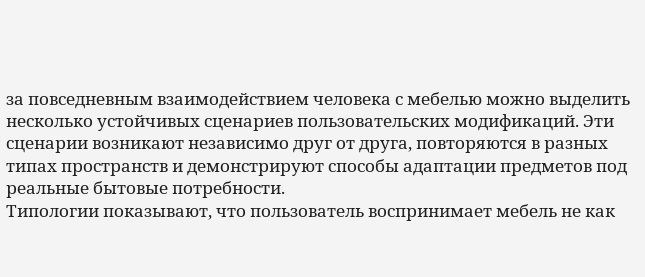за повседневным взаимодействием человека с мебелью можно выделить несколько устойчивых сценариев пользовательских модификаций. Эти сценарии возникают независимо друг от друга, повторяются в разных типах пространств и демонстрируют способы адаптации предметов под реальные бытовые потребности.
Типологии показывают, что пользователь воспринимает мебель не как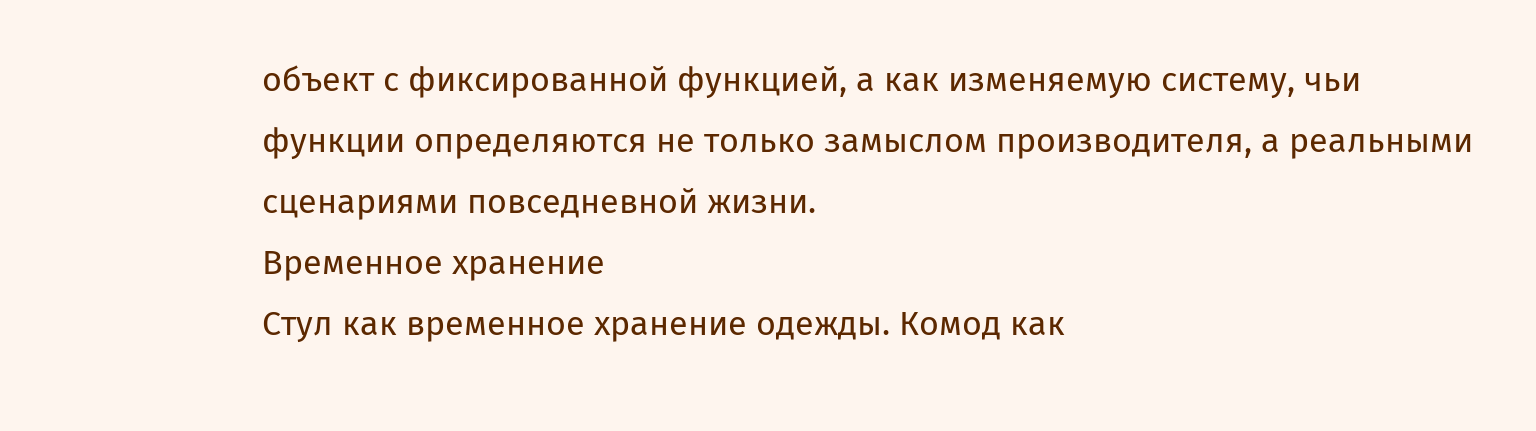объект с фиксированной функцией, а как изменяемую систему, чьи функции определяются не только замыслом производителя, а реальными сценариями повседневной жизни.
Временное хранение
Стул как временное хранение одежды. Комод как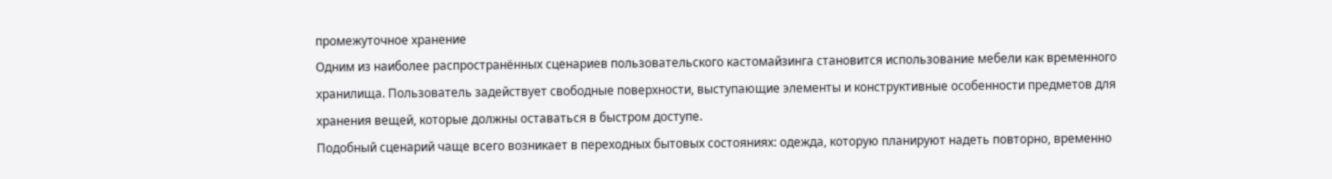промежуточное хранение
Одним из наиболее распространённых сценариев пользовательского кастомайзинга становится использование мебели как временного хранилища. Пользователь задействует свободные поверхности, выступающие элементы и конструктивные особенности предметов для хранения вещей, которые должны оставаться в быстром доступе.
Подобный сценарий чаще всего возникает в переходных бытовых состояниях: одежда, которую планируют надеть повторно, временно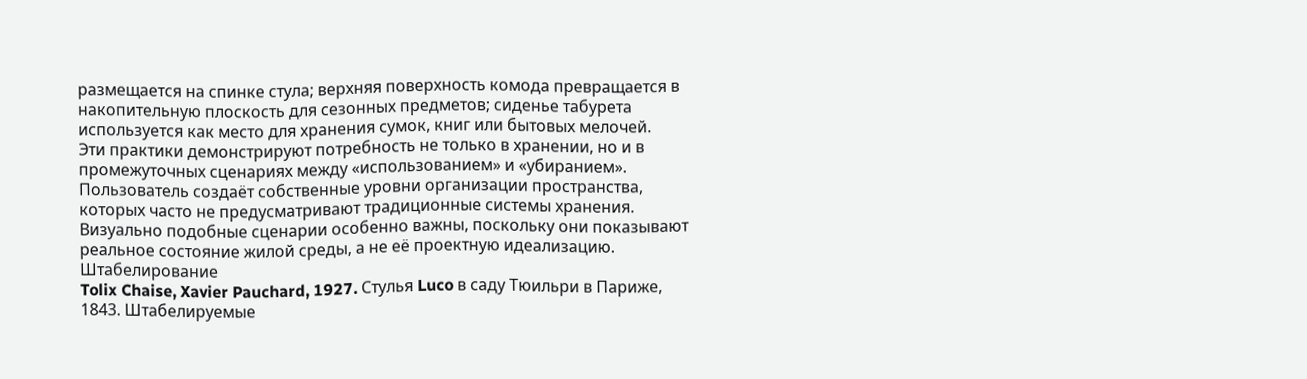размещается на спинке стула; верхняя поверхность комода превращается в накопительную плоскость для сезонных предметов; сиденье табурета используется как место для хранения сумок, книг или бытовых мелочей.
Эти практики демонстрируют потребность не только в хранении, но и в промежуточных сценариях между «использованием» и «убиранием». Пользователь создаёт собственные уровни организации пространства, которых часто не предусматривают традиционные системы хранения.
Визуально подобные сценарии особенно важны, поскольку они показывают реальное состояние жилой среды, а не её проектную идеализацию.
Штабелирование
Tolix Chaise, Xavier Pauchard, 1927. Стулья Luco в саду Тюильри в Париже, 1843. Штабелируемые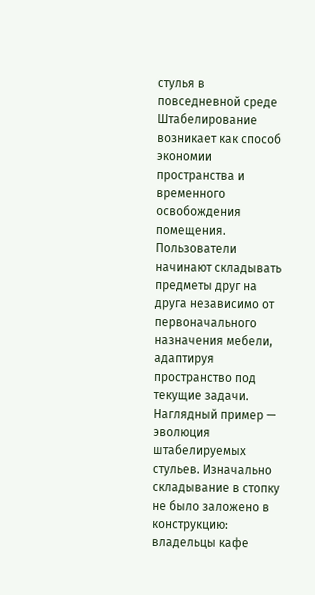стулья в повседневной среде
Штабелирование возникает как способ экономии пространства и временного освобождения помещения. Пользователи начинают складывать предметы друг на друга независимо от первоначального назначения мебели, адаптируя пространство под текущие задачи.
Наглядный пример — эволюция штабелируемых стульев. Изначально складывание в стопку не было заложено в конструкцию: владельцы кафе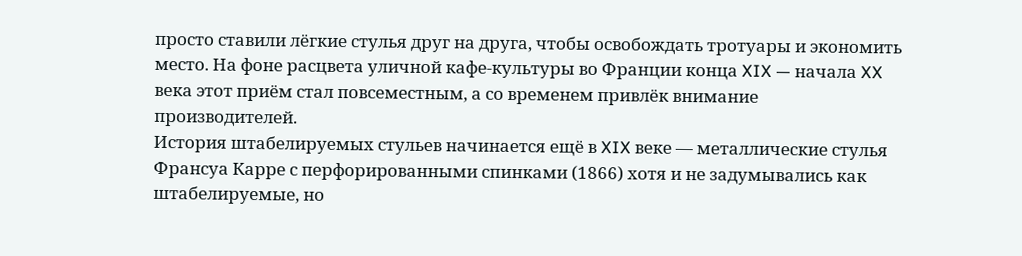просто ставили лёгкие стулья друг на друга, чтобы освобождать тротуары и экономить место. На фоне расцвета уличной кафе‑культуры во Франции конца XIX — начала XX века этот приём стал повсеместным, а со временем привлёк внимание производителей.
История штабелируемых стульев начинается ещё в XIX веке — металлические стулья Франсуа Карре с перфорированными спинками (1866) хотя и не задумывались как штабелируемые, но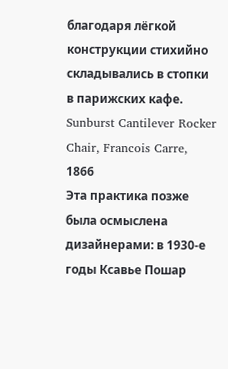благодаря лёгкой конструкции стихийно складывались в стопки в парижских кафе.
Sunburst Cantilever Rocker Chair, Francois Carre, 1866
Эта практика позже была осмыслена дизайнерами: в 1930-е годы Ксавье Пошар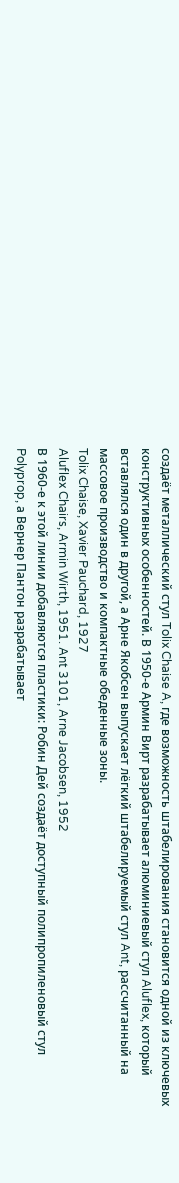создаёт металлический стул Tolix Chaise A, где возможность штабелирования становится одной из ключевых конструктивных особенностей. В 1950-е Армин Вирт разрабатывает алюминиевый стул Aluflex, который вставлялся один в другой, а Арне Якобсен выпускает лёгкий штабелируемый стул Ant, рассчитанный на массовое производство и компактные обеденные зоны.
Tolix Chaise, Xavier Pauchard, 1927
Aluflex Chairs, Armin Wirth, 1951. Ant 3101, Arne Jacobsen, 1952
В 1960-е к этой линии добавляются пластики: Робин Дей создаёт доступный полипропиленовый стул Polyprop, а Вернер Пантон разрабатывает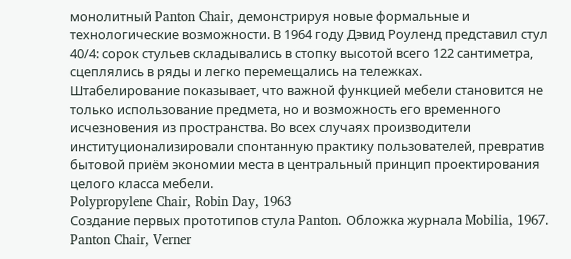монолитный Panton Chair, демонстрируя новые формальные и технологические возможности. В 1964 году Дэвид Роуленд представил стул 40/4: сорок стульев складывались в стопку высотой всего 122 сантиметра, сцеплялись в ряды и легко перемещались на тележках.
Штабелирование показывает, что важной функцией мебели становится не только использование предмета, но и возможность его временного исчезновения из пространства. Во всех случаях производители институционализировали спонтанную практику пользователей, превратив бытовой приём экономии места в центральный принцип проектирования целого класса мебели.
Polypropylene Chair, Robin Day, 1963
Создание первых прототипов стула Panton. Обложка журнала Mobilia, 1967. Panton Chair, Verner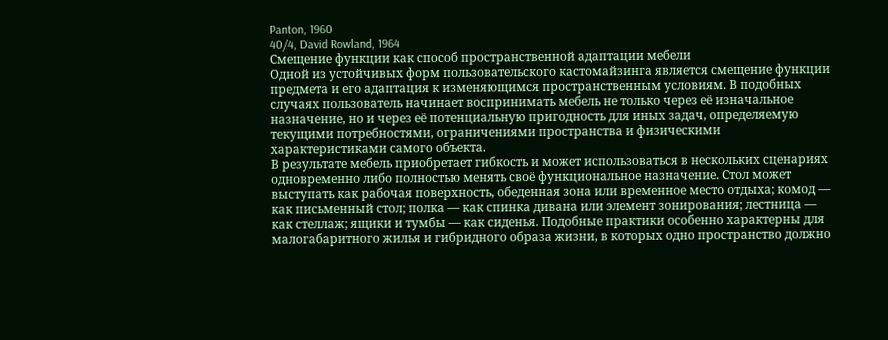Panton, 1960
40/4, David Rowland, 1964
Смещение функции как способ пространственной адаптации мебели
Одной из устойчивых форм пользовательского кастомайзинга является смещение функции предмета и его адаптация к изменяющимся пространственным условиям. В подобных случаях пользователь начинает воспринимать мебель не только через её изначальное назначение, но и через её потенциальную пригодность для иных задач, определяемую текущими потребностями, ограничениями пространства и физическими характеристиками самого объекта.
В результате мебель приобретает гибкость и может использоваться в нескольких сценариях одновременно либо полностью менять своё функциональное назначение. Стол может выступать как рабочая поверхность, обеденная зона или временное место отдыха; комод — как письменный стол; полка — как спинка дивана или элемент зонирования; лестница — как стеллаж; ящики и тумбы — как сиденья. Подобные практики особенно характерны для малогабаритного жилья и гибридного образа жизни, в которых одно пространство должно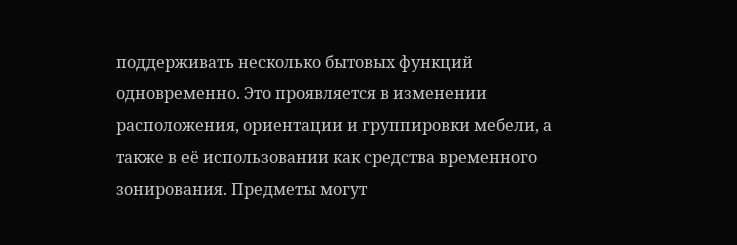поддерживать несколько бытовых функций одновременно. Это проявляется в изменении расположения, ориентации и группировки мебели, а также в её использовании как средства временного зонирования. Предметы могут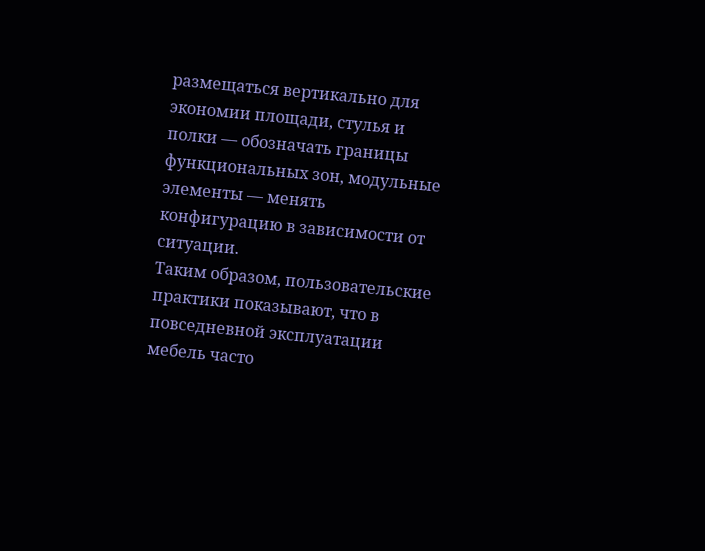размещаться вертикально для экономии площади, стулья и полки — обозначать границы функциональных зон, модульные элементы — менять конфигурацию в зависимости от ситуации.
Таким образом, пользовательские практики показывают, что в повседневной эксплуатации мебель часто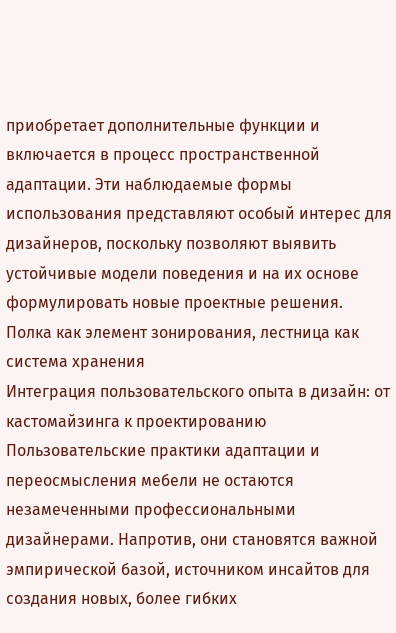приобретает дополнительные функции и включается в процесс пространственной адаптации. Эти наблюдаемые формы использования представляют особый интерес для дизайнеров, поскольку позволяют выявить устойчивые модели поведения и на их основе формулировать новые проектные решения.
Полка как элемент зонирования, лестница как система хранения
Интеграция пользовательского опыта в дизайн: от кастомайзинга к проектированию
Пользовательские практики адаптации и переосмысления мебели не остаются незамеченными профессиональными дизайнерами. Напротив, они становятся важной эмпирической базой, источником инсайтов для создания новых, более гибких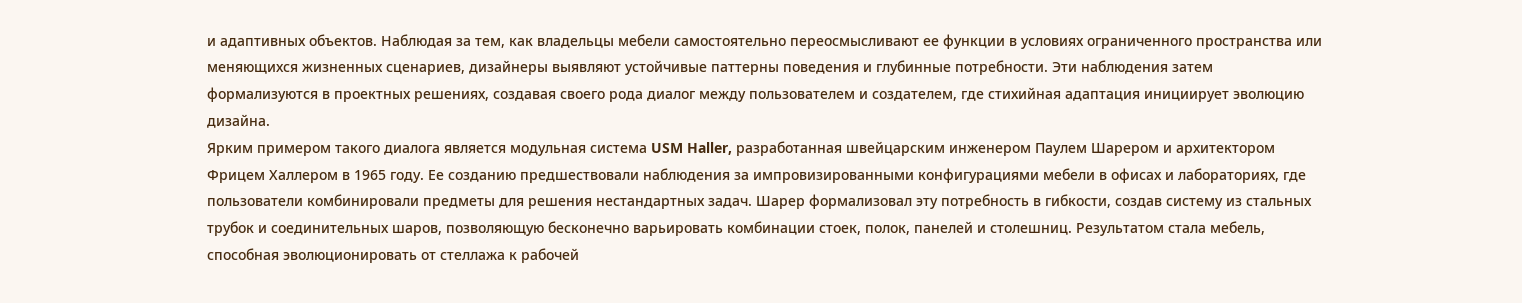и адаптивных объектов. Наблюдая за тем, как владельцы мебели самостоятельно переосмысливают ее функции в условиях ограниченного пространства или меняющихся жизненных сценариев, дизайнеры выявляют устойчивые паттерны поведения и глубинные потребности. Эти наблюдения затем формализуются в проектных решениях, создавая своего рода диалог между пользователем и создателем, где стихийная адаптация инициирует эволюцию дизайна.
Ярким примером такого диалога является модульная система USM Haller, разработанная швейцарским инженером Паулем Шарером и архитектором Фрицем Халлером в 1965 году. Ее созданию предшествовали наблюдения за импровизированными конфигурациями мебели в офисах и лабораториях, где пользователи комбинировали предметы для решения нестандартных задач. Шарер формализовал эту потребность в гибкости, создав систему из стальных трубок и соединительных шаров, позволяющую бесконечно варьировать комбинации стоек, полок, панелей и столешниц. Результатом стала мебель, способная эволюционировать от стеллажа к рабочей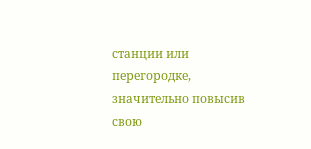станции или перегородке, значительно повысив свою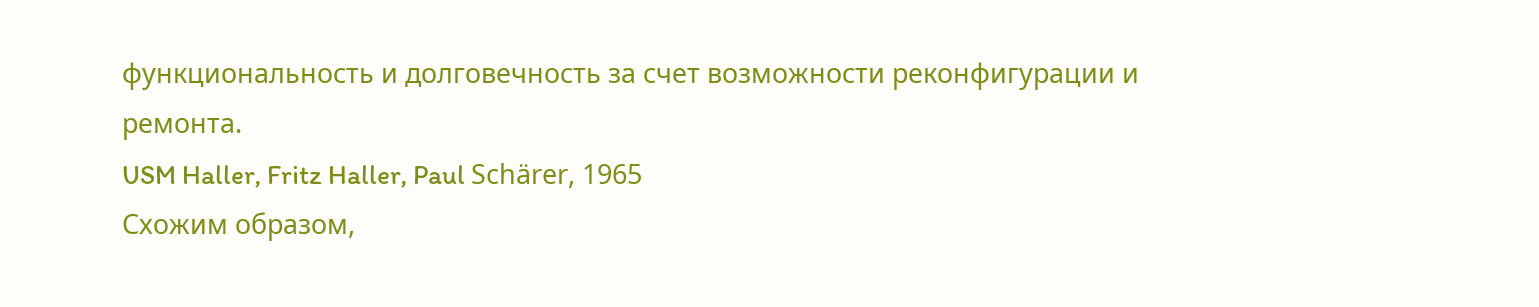функциональность и долговечность за счет возможности реконфигурации и ремонта.
USM Haller, Fritz Haller, Paul Schärer, 1965
Схожим образом,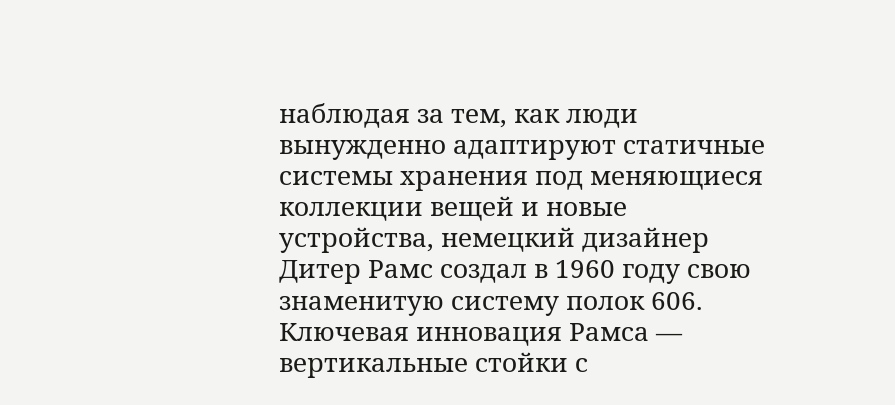наблюдая за тем, как люди вынужденно адаптируют статичные системы хранения под меняющиеся коллекции вещей и новые устройства, немецкий дизайнер Дитер Рамс создал в 1960 году свою знаменитую систему полок 606. Ключевая инновация Рамса — вертикальные стойки с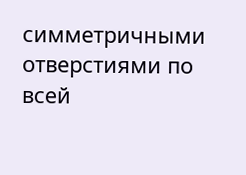симметричными отверстиями по всей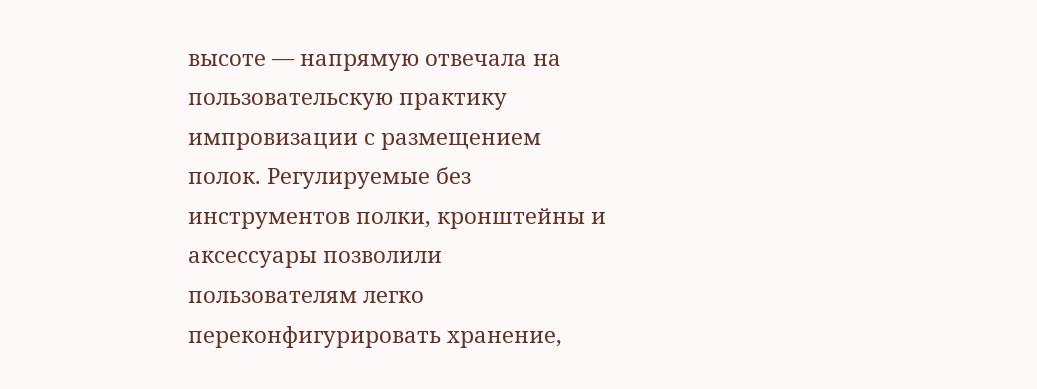высоте — напрямую отвечала на пользовательскую практику импровизации с размещением полок. Регулируемые без инструментов полки, кронштейны и аксессуары позволили пользователям легко переконфигурировать хранение,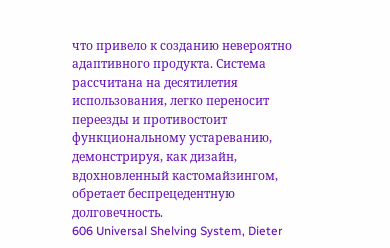что привело к созданию невероятно адаптивного продукта. Система рассчитана на десятилетия использования, легко переносит переезды и противостоит функциональному устареванию, демонстрируя, как дизайн, вдохновленный кастомайзингом, обретает беспрецедентную долговечность.
606 Universal Shelving System, Dieter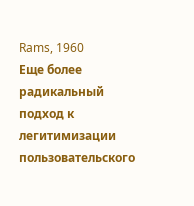Rams, 1960
Еще более радикальный подход к легитимизации пользовательского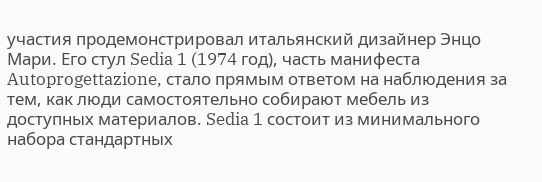участия продемонстрировал итальянский дизайнер Энцо Мари. Его стул Sedia 1 (1974 год), часть манифеста Autoprogettazione, стало прямым ответом на наблюдения за тем, как люди самостоятельно собирают мебель из доступных материалов. Sedia 1 состоит из минимального набора стандартных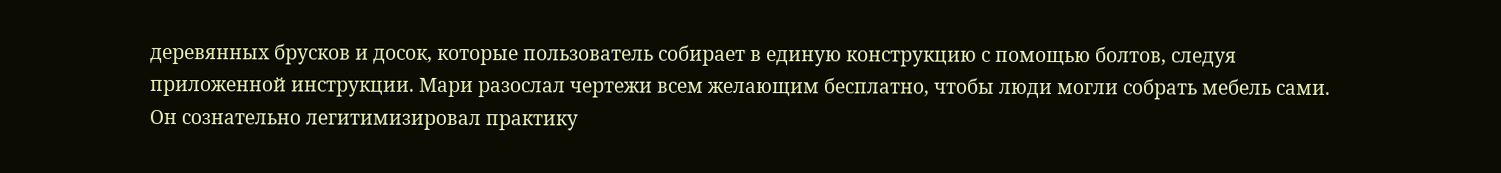деревянных брусков и досок, которые пользователь собирает в единую конструкцию с помощью болтов, следуя приложенной инструкции. Мари разослал чертежи всем желающим бесплатно, чтобы люди могли собрать мебель сами. Он сознательно легитимизировал практику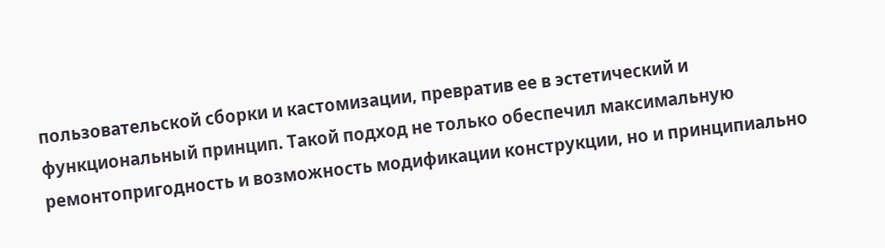пользовательской сборки и кастомизации, превратив ее в эстетический и функциональный принцип. Такой подход не только обеспечил максимальную ремонтопригодность и возможность модификации конструкции, но и принципиально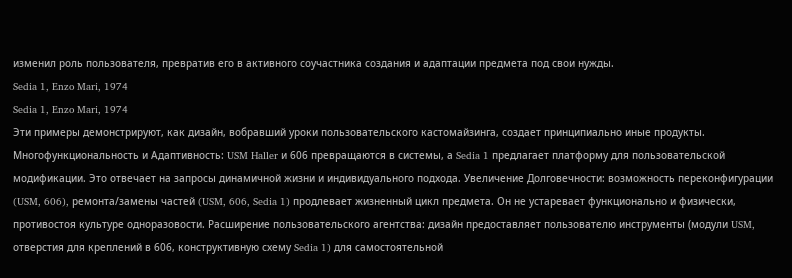изменил роль пользователя, превратив его в активного соучастника создания и адаптации предмета под свои нужды.
Sedia 1, Enzo Mari, 1974
Sedia 1, Enzo Mari, 1974
Эти примеры демонстрируют, как дизайн, вобравший уроки пользовательского кастомайзинга, создает принципиально иные продукты.
Многофункциональность и Адаптивность: USM Haller и 606 превращаются в системы, а Sedia 1 предлагает платформу для пользовательской модификации. Это отвечает на запросы динамичной жизни и индивидуального подхода. Увеличение Долговечности: возможность переконфигурации (USM, 606), ремонта/замены частей (USM, 606, Sedia 1) продлевает жизненный цикл предмета. Он не устаревает функционально и физически, противостоя культуре одноразовости. Расширение пользовательского агентства: дизайн предоставляет пользователю инструменты (модули USM, отверстия для креплений в 606, конструктивную схему Sedia 1) для самостоятельной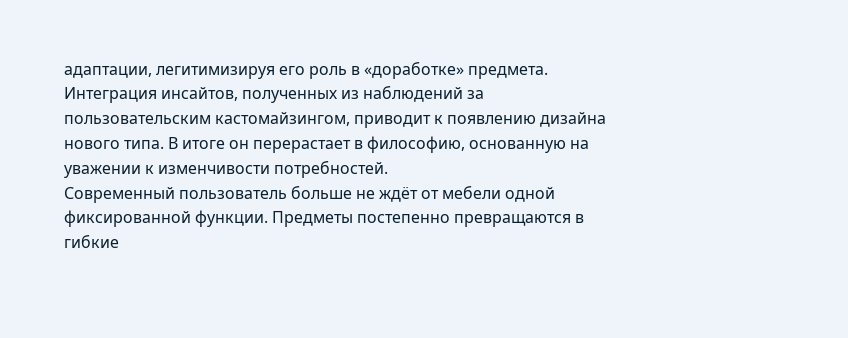адаптации, легитимизируя его роль в «доработке» предмета.
Интеграция инсайтов, полученных из наблюдений за пользовательским кастомайзингом, приводит к появлению дизайна нового типа. В итоге он перерастает в философию, основанную на уважении к изменчивости потребностей.
Современный пользователь больше не ждёт от мебели одной фиксированной функции. Предметы постепенно превращаются в гибкие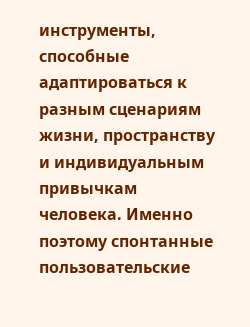инструменты, способные адаптироваться к разным сценариям жизни, пространству и индивидуальным привычкам человека. Именно поэтому спонтанные пользовательские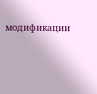модификации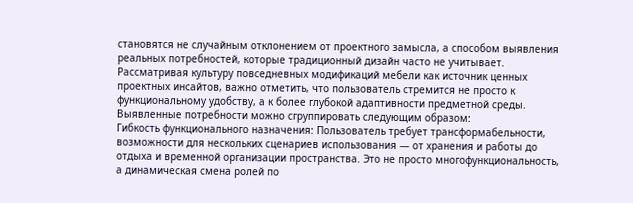становятся не случайным отклонением от проектного замысла, а способом выявления реальных потребностей, которые традиционный дизайн часто не учитывает.
Рассматривая культуру повседневных модификаций мебели как источник ценных проектных инсайтов, важно отметить, что пользователь стремится не просто к функциональному удобству, а к более глубокой адаптивности предметной среды. Выявленные потребности можно сгруппировать следующим образом:
Гибкость функционального назначения: Пользователь требует трансформабельности, возможности для нескольких сценариев использования — от хранения и работы до отдыха и временной организации пространства. Это не просто многофункциональность, а динамическая смена ролей по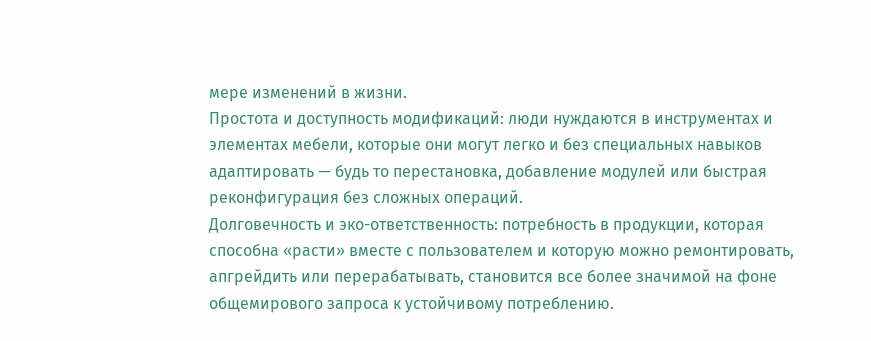мере изменений в жизни.
Простота и доступность модификаций: люди нуждаются в инструментах и элементах мебели, которые они могут легко и без специальных навыков адаптировать — будь то перестановка, добавление модулей или быстрая реконфигурация без сложных операций.
Долговечность и эко-ответственность: потребность в продукции, которая способна «расти» вместе с пользователем и которую можно ремонтировать, апгрейдить или перерабатывать, становится все более значимой на фоне общемирового запроса к устойчивому потреблению.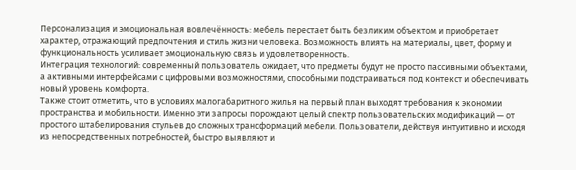Персонализация и эмоциональная вовлечённость: мебель перестает быть безликим объектом и приобретает характер, отражающий предпочтения и стиль жизни человека. Возможность влиять на материалы, цвет, форму и функциональность усиливает эмоциональную связь и удовлетворенность.
Интеграция технологий: современный пользователь ожидает, что предметы будут не просто пассивными объектами, а активными интерфейсами с цифровыми возможностями, способными подстраиваться под контекст и обеспечивать новый уровень комфорта.
Также стоит отметить, что в условиях малогабаритного жилья на первый план выходят требования к экономии пространства и мобильности. Именно эти запросы порождают целый спектр пользовательских модификаций — от простого штабелирования стульев до сложных трансформаций мебели. Пользователи, действуя интуитивно и исходя из непосредственных потребностей, быстро выявляют и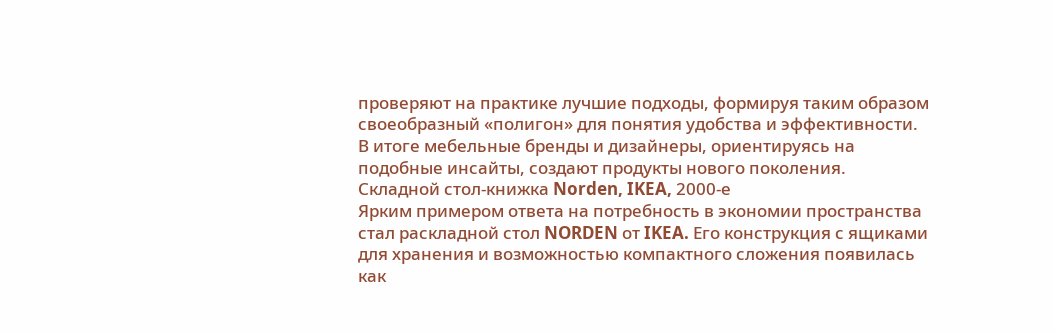проверяют на практике лучшие подходы, формируя таким образом своеобразный «полигон» для понятия удобства и эффективности.
В итоге мебельные бренды и дизайнеры, ориентируясь на подобные инсайты, создают продукты нового поколения.
Складной стол-книжка Norden, IKEA, 2000-е
Ярким примером ответа на потребность в экономии пространства стал раскладной стол NORDEN от IKEA. Его конструкция с ящиками для хранения и возможностью компактного сложения появилась как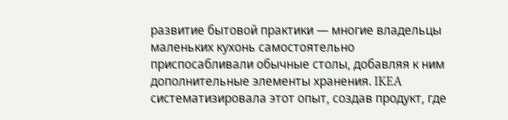развитие бытовой практики — многие владельцы маленьких кухонь самостоятельно приспосабливали обычные столы, добавляя к ним дополнительные элементы хранения. IKEA систематизировала этот опыт, создав продукт, где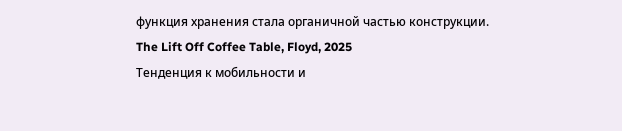функция хранения стала органичной частью конструкции.
The Lift Off Coffee Table, Floyd, 2025
Тенденция к мобильности и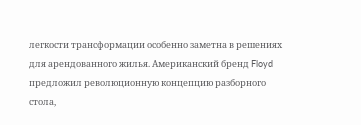легкости трансформации особенно заметна в решениях для арендованного жилья. Американский бренд Floyd предложил революционную концепцию разборного стола,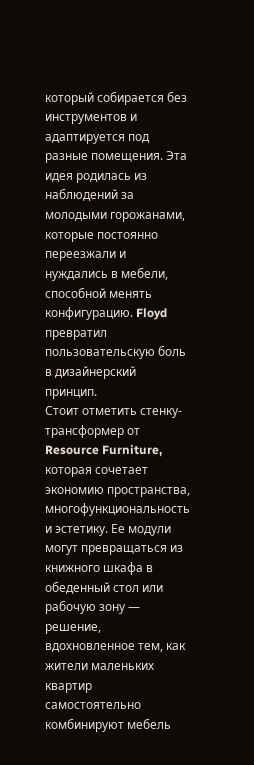который собирается без инструментов и адаптируется под разные помещения. Эта идея родилась из наблюдений за молодыми горожанами, которые постоянно переезжали и нуждались в мебели, способной менять конфигурацию. Floyd превратил пользовательскую боль в дизайнерский принцип.
Стоит отметить стенку-трансформер от Resource Furniture, которая сочетает экономию пространства, многофункциональность и эстетику. Ее модули могут превращаться из книжного шкафа в обеденный стол или рабочую зону — решение, вдохновленное тем, как жители маленьких квартир самостоятельно комбинируют мебель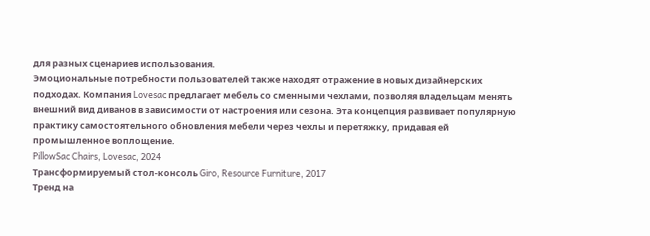для разных сценариев использования.
Эмоциональные потребности пользователей также находят отражение в новых дизайнерских подходах. Компания Lovesac предлагает мебель со сменными чехлами, позволяя владельцам менять внешний вид диванов в зависимости от настроения или сезона. Эта концепция развивает популярную практику самостоятельного обновления мебели через чехлы и перетяжку, придавая ей промышленное воплощение.
PillowSac Chairs, Lovesac, 2024
Трансформируемый стол-консоль Giro, Resource Furniture, 2017
Тренд на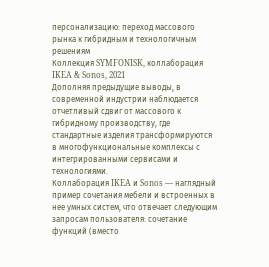персонализацию: переход массового рынка к гибридным и технологичным решениям
Коллекция SYMFONISK, коллаборация IKEA & Sonos, 2021
Дополняя предыдущие выводы, в современной индустрии наблюдается отчетливый сдвиг от массового к гибридному производству, где стандартные изделия трансформируются в многофункциональные комплексы с интегрированными сервисами и технологиями.
Коллаборация IKEA и Sonos — наглядный пример сочетания мебели и встроенных в нее умных систем, что отвечает следующим запросам пользователя: сочетание функций (вместо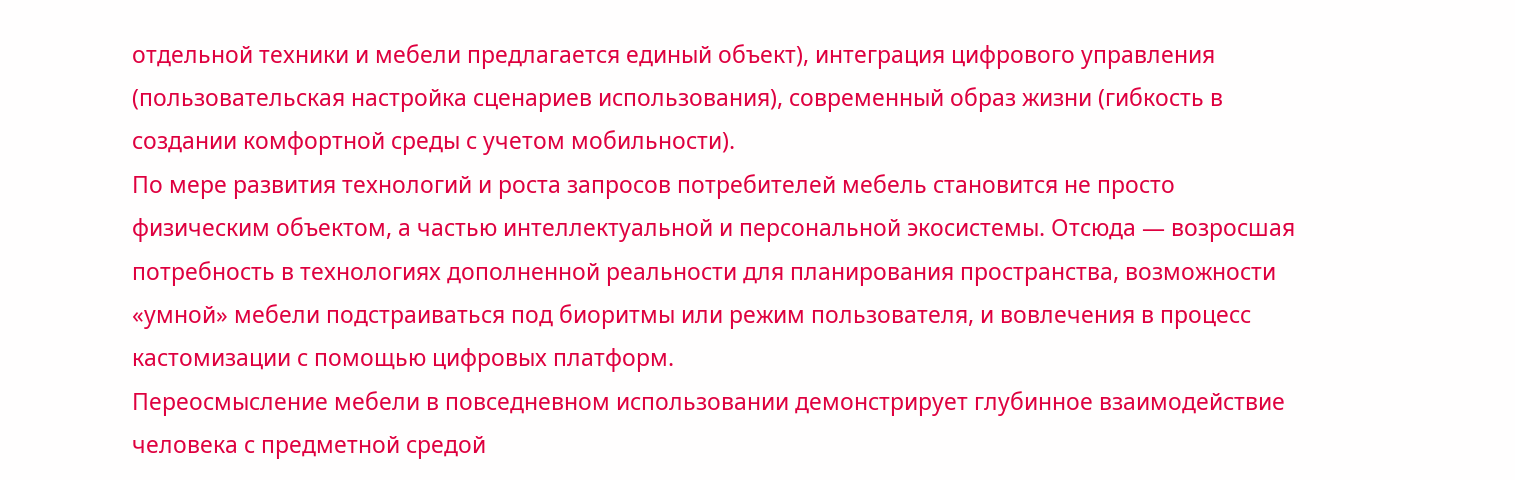отдельной техники и мебели предлагается единый объект), интеграция цифрового управления (пользовательская настройка сценариев использования), современный образ жизни (гибкость в создании комфортной среды с учетом мобильности).
По мере развития технологий и роста запросов потребителей мебель становится не просто физическим объектом, а частью интеллектуальной и персональной экосистемы. Отсюда — возросшая потребность в технологиях дополненной реальности для планирования пространства, возможности «умной» мебели подстраиваться под биоритмы или режим пользователя, и вовлечения в процесс кастомизации с помощью цифровых платформ.
Переосмысление мебели в повседневном использовании демонстрирует глубинное взаимодействие человека с предметной средой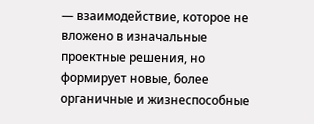— взаимодействие, которое не вложено в изначальные проектные решения, но формирует новые, более органичные и жизнеспособные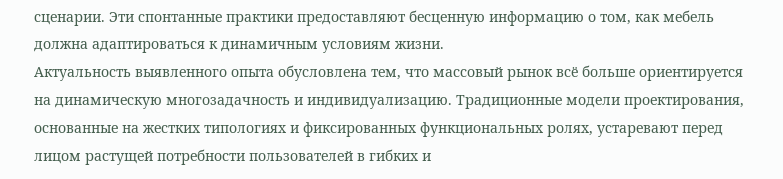сценарии. Эти спонтанные практики предоставляют бесценную информацию о том, как мебель должна адаптироваться к динамичным условиям жизни.
Актуальность выявленного опыта обусловлена тем, что массовый рынок всё больше ориентируется на динамическую многозадачность и индивидуализацию. Традиционные модели проектирования, основанные на жестких типологиях и фиксированных функциональных ролях, устаревают перед лицом растущей потребности пользователей в гибких и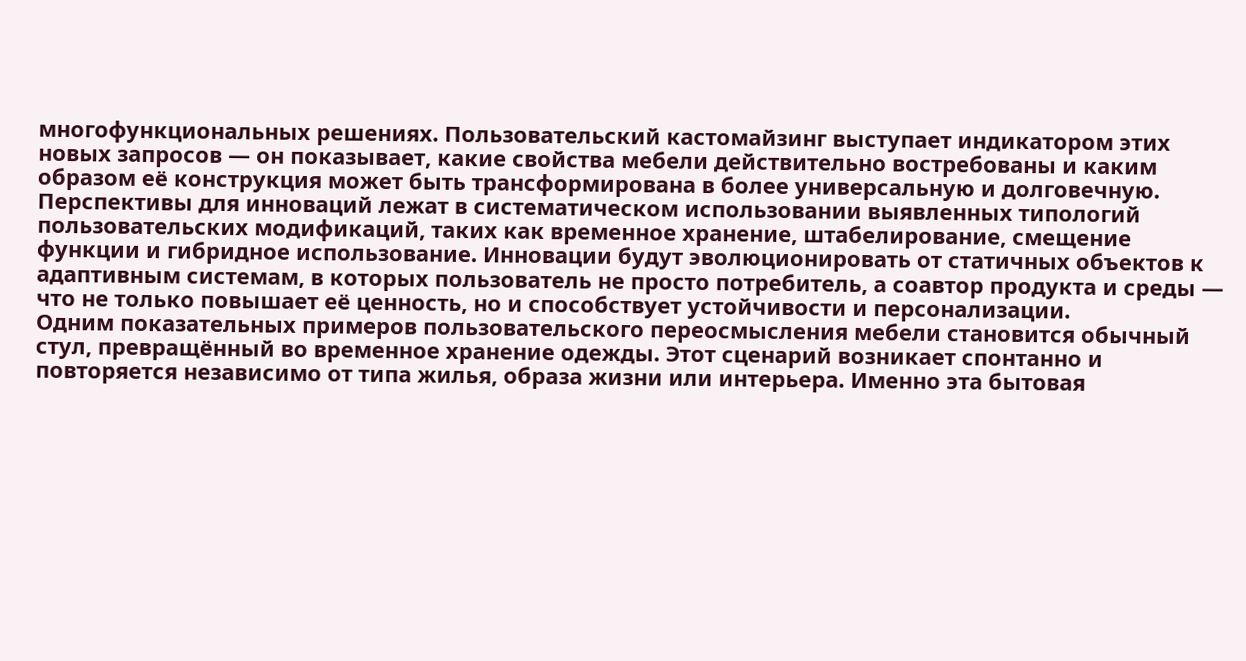многофункциональных решениях. Пользовательский кастомайзинг выступает индикатором этих новых запросов — он показывает, какие свойства мебели действительно востребованы и каким образом её конструкция может быть трансформирована в более универсальную и долговечную.
Перспективы для инноваций лежат в систематическом использовании выявленных типологий пользовательских модификаций, таких как временное хранение, штабелирование, смещение функции и гибридное использование. Инновации будут эволюционировать от статичных объектов к адаптивным системам, в которых пользователь не просто потребитель, а соавтор продукта и среды — что не только повышает её ценность, но и способствует устойчивости и персонализации.
Одним показательных примеров пользовательского переосмысления мебели становится обычный стул, превращённый во временное хранение одежды. Этот сценарий возникает спонтанно и повторяется независимо от типа жилья, образа жизни или интерьера. Именно эта бытовая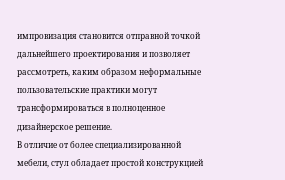импровизация становится отправной точкой дальнейшего проектирования и позволяет рассмотреть, каким образом неформальные пользовательские практики могут трансформироваться в полноценное дизайнерское решение.
В отличие от более специализированной мебели, стул обладает простой конструкцией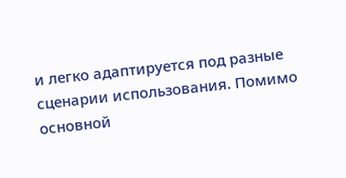и легко адаптируется под разные сценарии использования. Помимо основной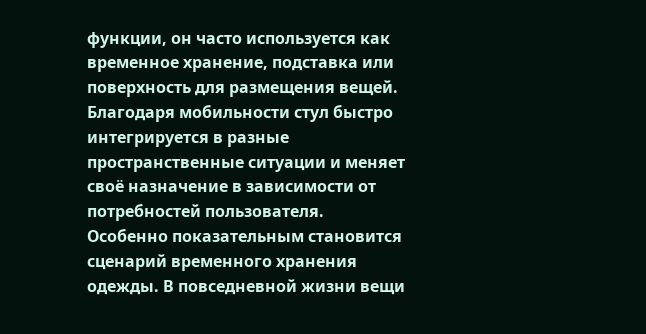функции, он часто используется как временное хранение, подставка или поверхность для размещения вещей. Благодаря мобильности стул быстро интегрируется в разные пространственные ситуации и меняет своё назначение в зависимости от потребностей пользователя.
Особенно показательным становится сценарий временного хранения одежды. В повседневной жизни вещи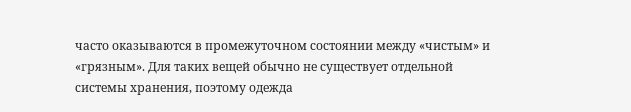часто оказываются в промежуточном состоянии между «чистым» и «грязным». Для таких вещей обычно не существует отдельной системы хранения, поэтому одежда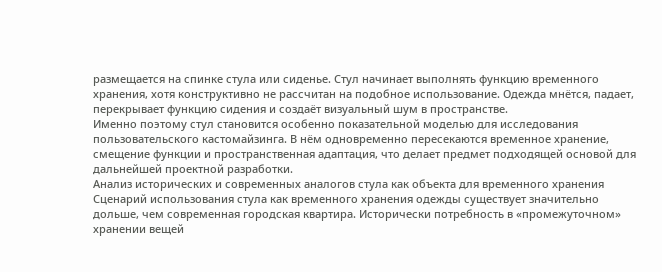размещается на спинке стула или сиденье. Стул начинает выполнять функцию временного хранения, хотя конструктивно не рассчитан на подобное использование. Одежда мнётся, падает, перекрывает функцию сидения и создаёт визуальный шум в пространстве.
Именно поэтому стул становится особенно показательной моделью для исследования пользовательского кастомайзинга. В нём одновременно пересекаются временное хранение, смещение функции и пространственная адаптация, что делает предмет подходящей основой для дальнейшей проектной разработки.
Анализ исторических и современных аналогов стула как объекта для временного хранения
Сценарий использования стула как временного хранения одежды существует значительно дольше, чем современная городская квартира. Исторически потребность в «промежуточном» хранении вещей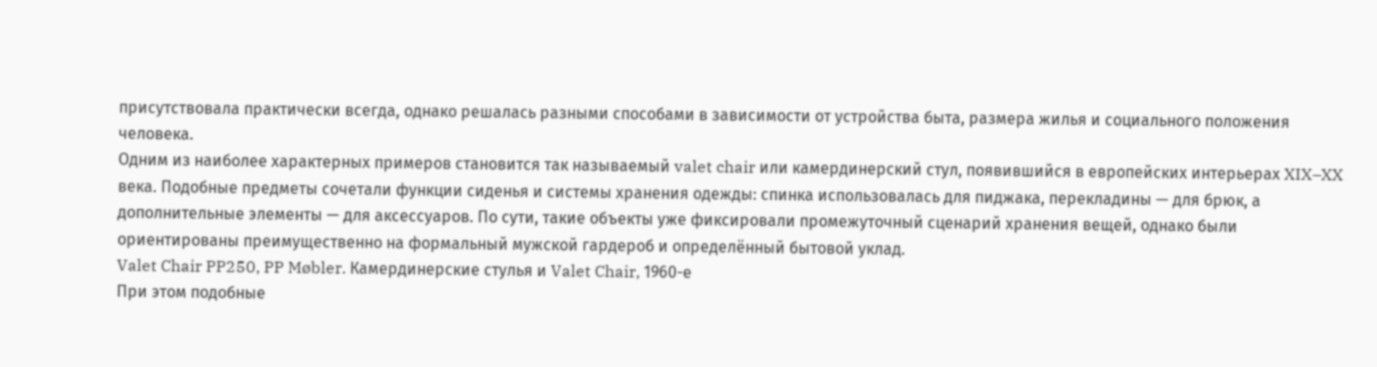присутствовала практически всегда, однако решалась разными способами в зависимости от устройства быта, размера жилья и социального положения человека.
Одним из наиболее характерных примеров становится так называемый valet chair или камердинерский стул, появившийся в европейских интерьерах XIX–XX века. Подобные предметы сочетали функции сиденья и системы хранения одежды: спинка использовалась для пиджака, перекладины — для брюк, а дополнительные элементы — для аксессуаров. По сути, такие объекты уже фиксировали промежуточный сценарий хранения вещей, однако были ориентированы преимущественно на формальный мужской гардероб и определённый бытовой уклад.
Valet Chair PP250, PP Møbler. Камердинерские стулья и Valet Chair, 1960-е
При этом подобные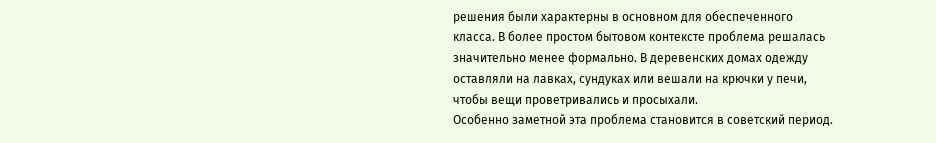решения были характерны в основном для обеспеченного класса. В более простом бытовом контексте проблема решалась значительно менее формально. В деревенских домах одежду оставляли на лавках, сундуках или вешали на крючки у печи, чтобы вещи проветривались и просыхали.
Особенно заметной эта проблема становится в советский период.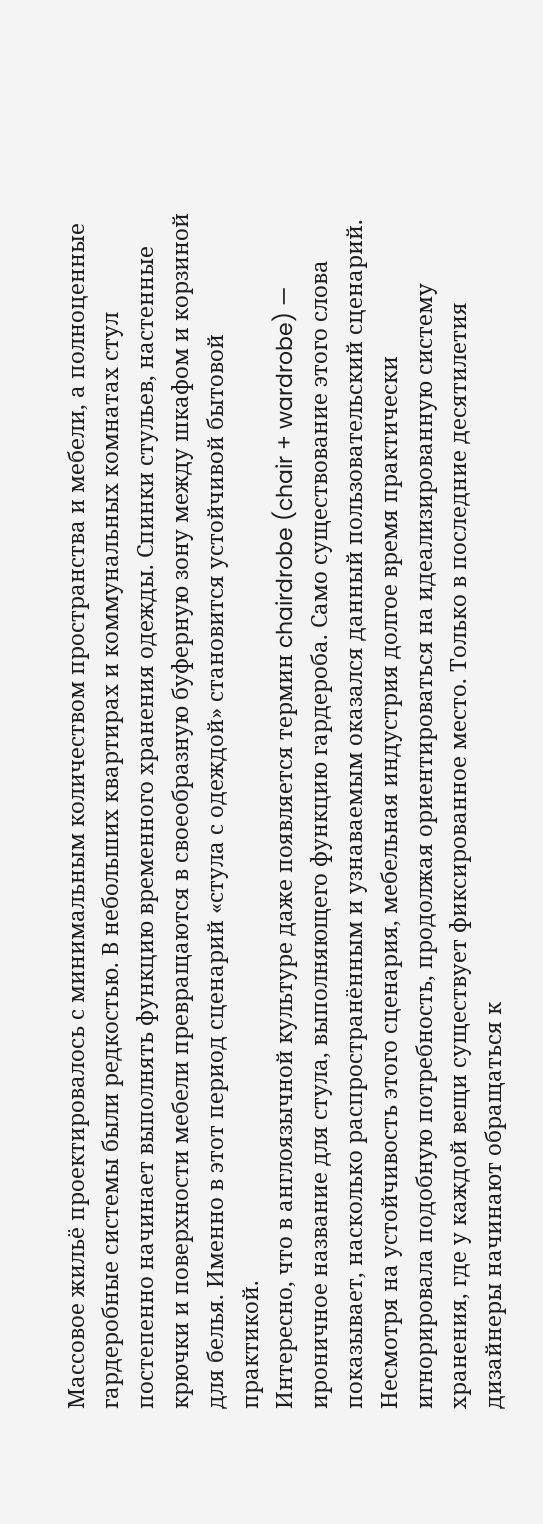Массовое жильё проектировалось с минимальным количеством пространства и мебели, а полноценные гардеробные системы были редкостью. В небольших квартирах и коммунальных комнатах стул постепенно начинает выполнять функцию временного хранения одежды. Спинки стульев, настенные крючки и поверхности мебели превращаются в своеобразную буферную зону между шкафом и корзиной для белья. Именно в этот период сценарий «стула с одеждой» становится устойчивой бытовой практикой.
Интересно, что в англоязычной культуре даже появляется термин chairdrobe (chair + wardrobe) — ироничное название для стула, выполняющего функцию гардероба. Само существование этого слова показывает, насколько распространённым и узнаваемым оказался данный пользовательский сценарий.
Несмотря на устойчивость этого сценария, мебельная индустрия долгое время практически игнорировала подобную потребность, продолжая ориентироваться на идеализированную систему хранения, где у каждой вещи существует фиксированное место. Только в последние десятилетия дизайнеры начинают обращаться к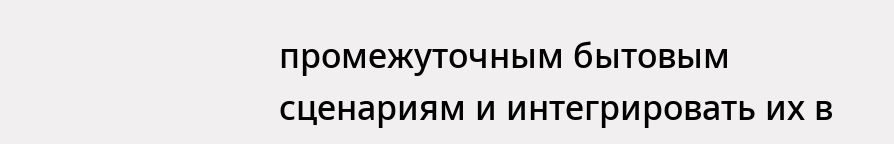промежуточным бытовым сценариям и интегрировать их в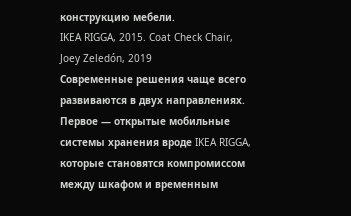конструкцию мебели.
IKEA RIGGA, 2015. Coat Check Chair, Joey Zeledón, 2019
Современные решения чаще всего развиваются в двух направлениях. Первое — открытые мобильные системы хранения вроде IKEA RIGGA, которые становятся компромиссом между шкафом и временным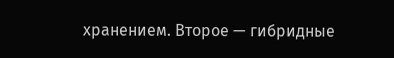хранением. Второе — гибридные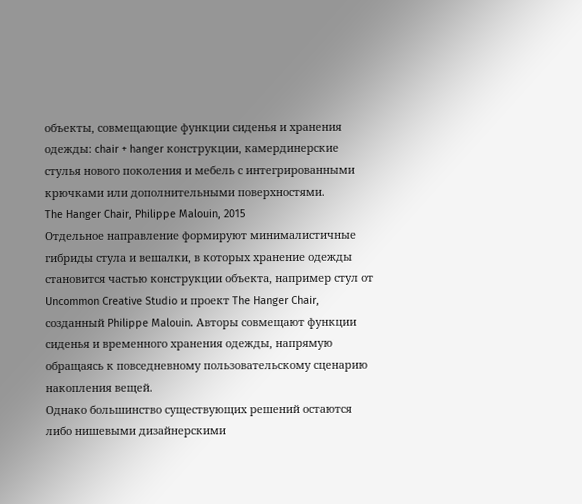объекты, совмещающие функции сиденья и хранения одежды: chair + hanger конструкции, камердинерские стулья нового поколения и мебель с интегрированными крючками или дополнительными поверхностями.
The Hanger Chair, Philippe Malouin, 2015
Отдельное направление формируют минималистичные гибриды стула и вешалки, в которых хранение одежды становится частью конструкции объекта, например стул от Uncommon Creative Studio и проект The Hanger Chair, созданный Philippe Malouin. Авторы совмещают функции сиденья и временного хранения одежды, напрямую обращаясь к повседневному пользовательскому сценарию накопления вещей.
Однако большинство существующих решений остаются либо нишевыми дизайнерскими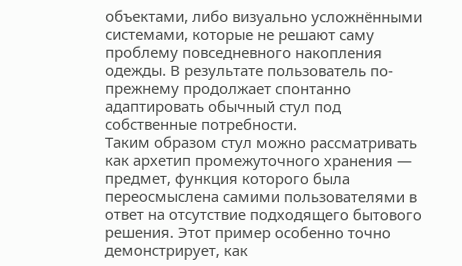объектами, либо визуально усложнёнными системами, которые не решают саму проблему повседневного накопления одежды. В результате пользователь по-прежнему продолжает спонтанно адаптировать обычный стул под собственные потребности.
Таким образом стул можно рассматривать как архетип промежуточного хранения — предмет, функция которого была переосмыслена самими пользователями в ответ на отсутствие подходящего бытового решения. Этот пример особенно точно демонстрирует, как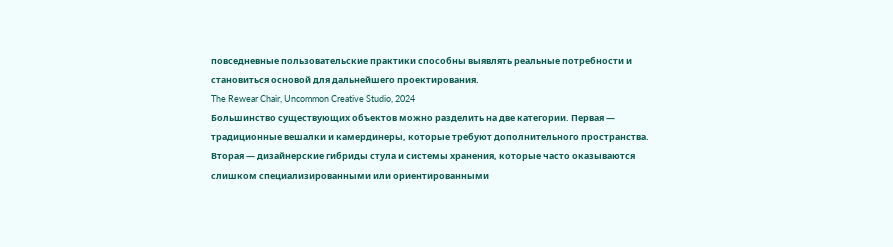повседневные пользовательские практики способны выявлять реальные потребности и становиться основой для дальнейшего проектирования.
The Rewear Chair, Uncommon Creative Studio, 2024
Большинство существующих объектов можно разделить на две категории. Первая — традиционные вешалки и камердинеры, которые требуют дополнительного пространства. Вторая — дизайнерские гибриды стула и системы хранения, которые часто оказываются слишком специализированными или ориентированными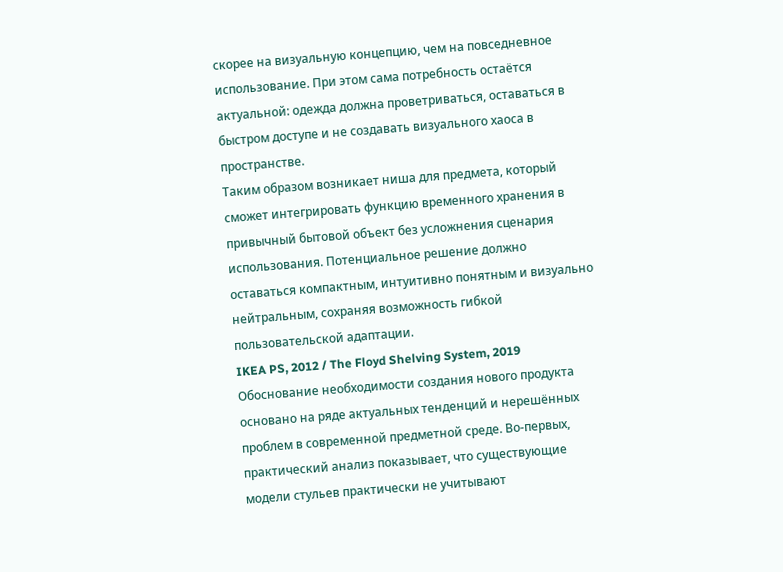скорее на визуальную концепцию, чем на повседневное использование. При этом сама потребность остаётся актуальной: одежда должна проветриваться, оставаться в быстром доступе и не создавать визуального хаоса в пространстве.
Таким образом возникает ниша для предмета, который сможет интегрировать функцию временного хранения в привычный бытовой объект без усложнения сценария использования. Потенциальное решение должно оставаться компактным, интуитивно понятным и визуально нейтральным, сохраняя возможность гибкой пользовательской адаптации.
IKEA PS, 2012 / The Floyd Shelving System, 2019
Обоснование необходимости создания нового продукта основано на ряде актуальных тенденций и нерешённых проблем в современной предметной среде. Во-первых, практический анализ показывает, что существующие модели стульев практически не учитывают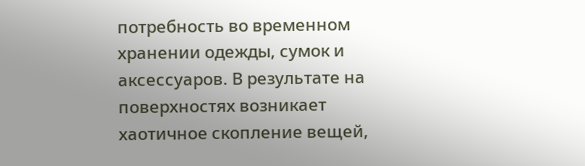потребность во временном хранении одежды, сумок и аксессуаров. В результате на поверхностях возникает хаотичное скопление вещей,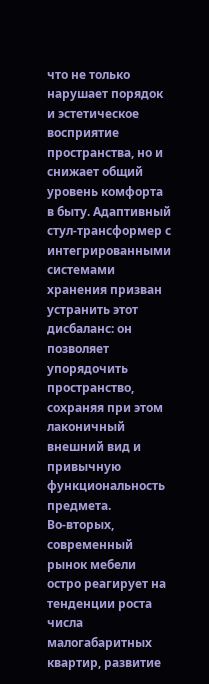что не только нарушает порядок и эстетическое восприятие пространства, но и снижает общий уровень комфорта в быту. Адаптивный стул-трансформер с интегрированными системами хранения призван устранить этот дисбаланс: он позволяет упорядочить пространство, сохраняя при этом лаконичный внешний вид и привычную функциональность предмета.
Во-вторых, современный рынок мебели остро реагирует на тенденции роста числа малогабаритных квартир, развитие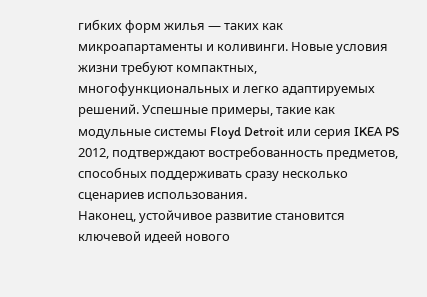гибких форм жилья — таких как микроапартаменты и коливинги. Новые условия жизни требуют компактных, многофункциональных и легко адаптируемых решений. Успешные примеры, такие как модульные системы Floyd Detroit или серия IKEA PS 2012, подтверждают востребованность предметов, способных поддерживать сразу несколько сценариев использования.
Наконец, устойчивое развитие становится ключевой идеей нового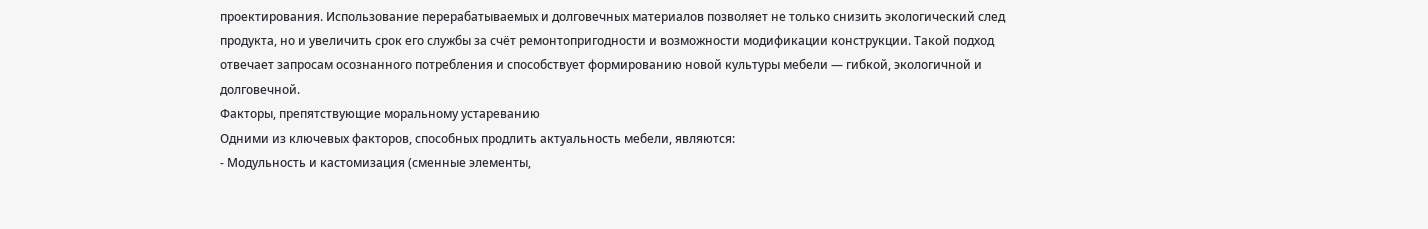проектирования. Использование перерабатываемых и долговечных материалов позволяет не только снизить экологический след продукта, но и увеличить срок его службы за счёт ремонтопригодности и возможности модификации конструкции. Такой подход отвечает запросам осознанного потребления и способствует формированию новой культуры мебели — гибкой, экологичной и долговечной.
Факторы, препятствующие моральному устареванию
Одними из ключевых факторов, способных продлить актуальность мебели, являются:
- Модульность и кастомизация (сменные элементы,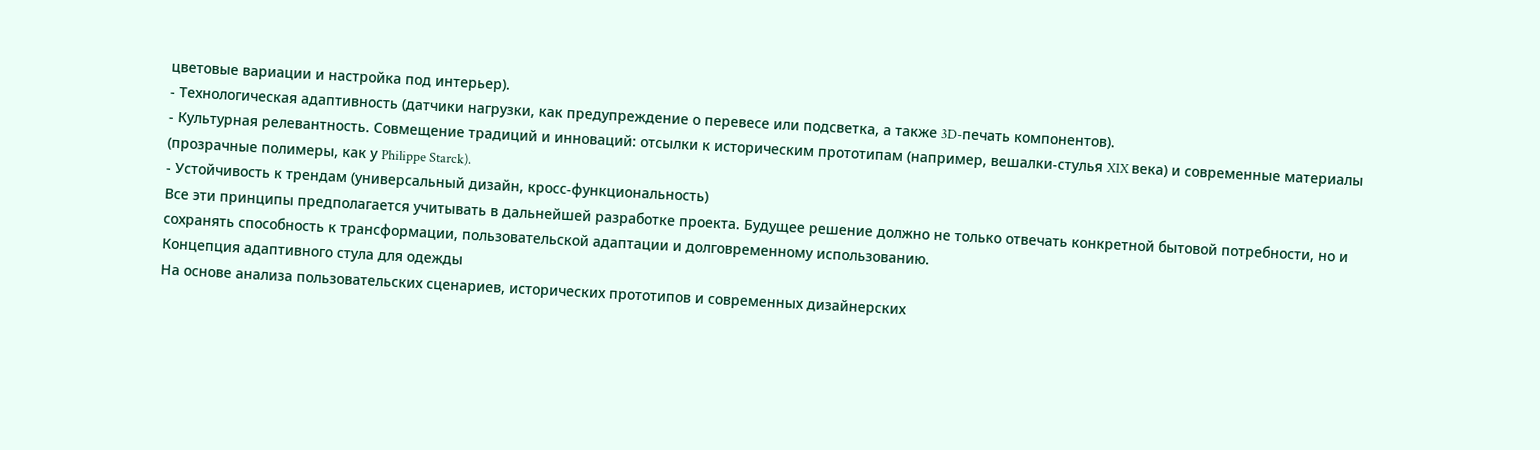цветовые вариации и настройка под интерьер).
- Технологическая адаптивность (датчики нагрузки, как предупреждение о перевесе или подсветка, а также 3D-печать компонентов).
- Культурная релевантность. Совмещение традиций и инноваций: отсылки к историческим прототипам (например, вешалки-стулья XIX века) и современные материалы (прозрачные полимеры, как у Philippe Starck).
- Устойчивость к трендам (универсальный дизайн, кросс-функциональность)
Все эти принципы предполагается учитывать в дальнейшей разработке проекта. Будущее решение должно не только отвечать конкретной бытовой потребности, но и сохранять способность к трансформации, пользовательской адаптации и долговременному использованию.
Концепция адаптивного стула для одежды
На основе анализа пользовательских сценариев, исторических прототипов и современных дизайнерских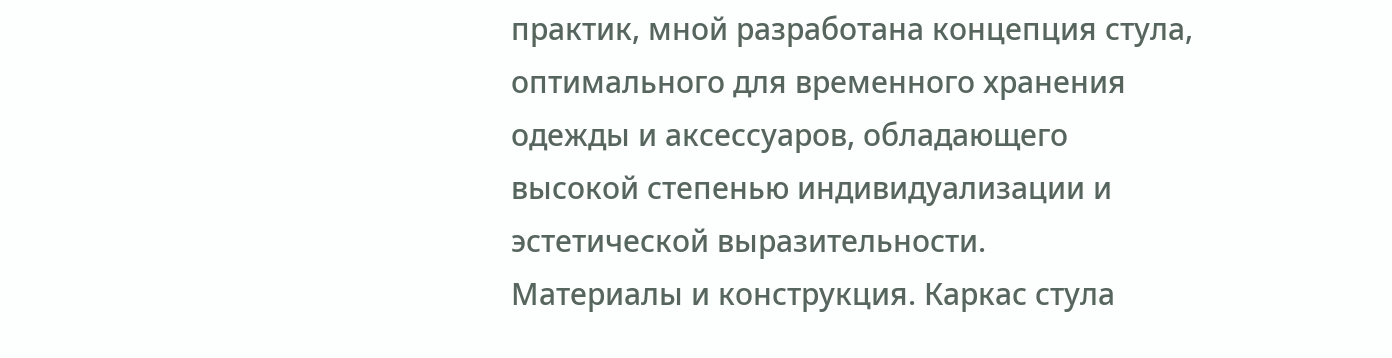практик, мной разработана концепция стула, оптимального для временного хранения одежды и аксессуаров, обладающего высокой степенью индивидуализации и эстетической выразительности.
Материалы и конструкция. Каркас стула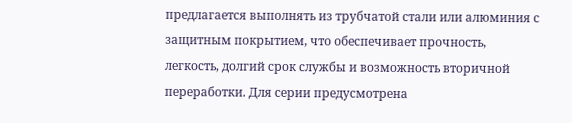предлагается выполнять из трубчатой стали или алюминия с защитным покрытием, что обеспечивает прочность, легкость, долгий срок службы и возможность вторичной переработки. Для серии предусмотрена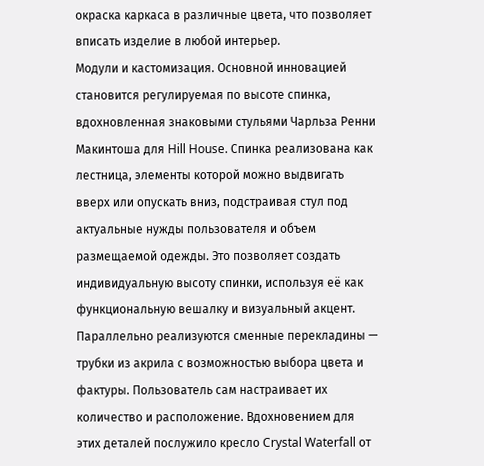окраска каркаса в различные цвета, что позволяет вписать изделие в любой интерьер.
Модули и кастомизация. Основной инновацией становится регулируемая по высоте спинка, вдохновленная знаковыми стульями Чарльза Ренни Макинтоша для Hill House. Спинка реализована как лестница, элементы которой можно выдвигать вверх или опускать вниз, подстраивая стул под актуальные нужды пользователя и объем размещаемой одежды. Это позволяет создать индивидуальную высоту спинки, используя её как функциональную вешалку и визуальный акцент. Параллельно реализуются сменные перекладины — трубки из акрила с возможностью выбора цвета и фактуры. Пользователь сам настраивает их количество и расположение. Вдохновением для этих деталей послужило кресло Crystal Waterfall от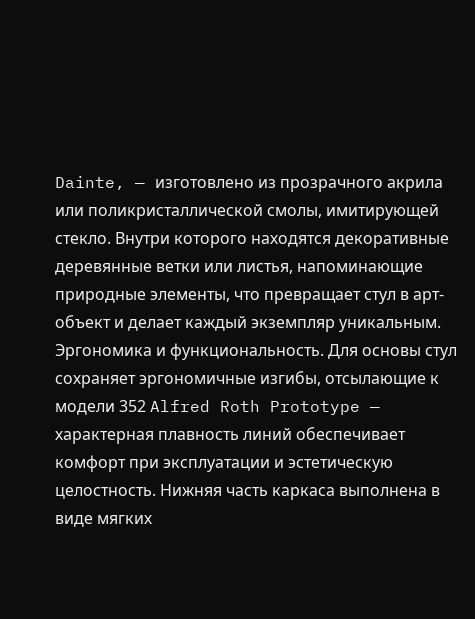Dainte, — изготовлено из прозрачного акрила или поликристаллической смолы, имитирующей стекло. Внутри которого находятся декоративные деревянные ветки или листья, напоминающие природные элементы, что превращает стул в арт-объект и делает каждый экземпляр уникальным.
Эргономика и функциональность. Для основы стул сохраняет эргономичные изгибы, отсылающие к модели 352 Alfred Roth Prototype — характерная плавность линий обеспечивает комфорт при эксплуатации и эстетическую целостность. Нижняя часть каркаса выполнена в виде мягких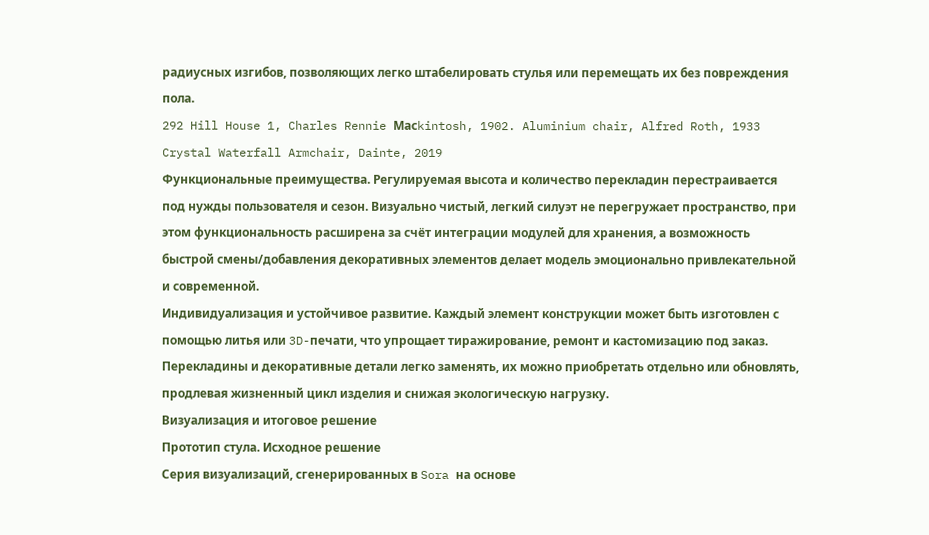радиусных изгибов, позволяющих легко штабелировать стулья или перемещать их без повреждения пола.
292 Hill House 1, Charles Rennie Масkintosh, 1902. Aluminium chair, Alfred Roth, 1933
Crystal Waterfall Armchair, Dainte, 2019
Функциональные преимущества. Регулируемая высота и количество перекладин перестраивается под нужды пользователя и сезон. Визуально чистый, легкий силуэт не перегружает пространство, при этом функциональность расширена за счёт интеграции модулей для хранения, а возможность быстрой смены/добавления декоративных элементов делает модель эмоционально привлекательной и современной.
Индивидуализация и устойчивое развитие. Каждый элемент конструкции может быть изготовлен с помощью литья или 3D-печати, что упрощает тиражирование, ремонт и кастомизацию под заказ. Перекладины и декоративные детали легко заменять, их можно приобретать отдельно или обновлять, продлевая жизненный цикл изделия и снижая экологическую нагрузку.
Визуализация и итоговое решение
Прототип стула. Исходное решение
Серия визуализаций, сгенерированных в Sora на основе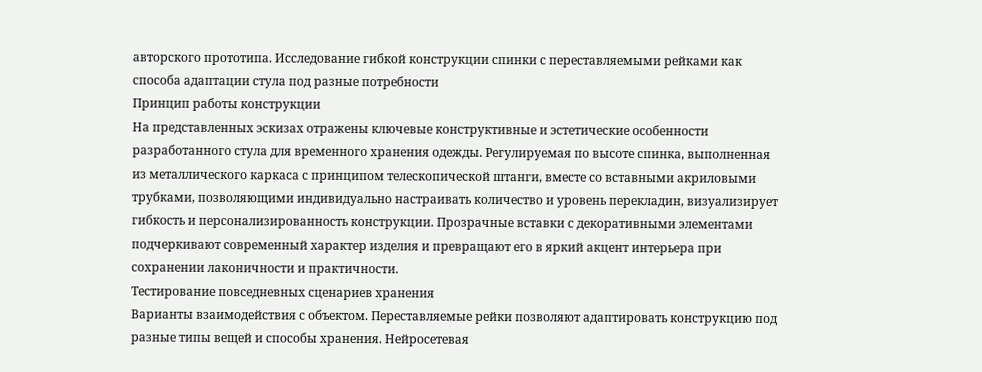авторского прототипа. Исследование гибкой конструкции спинки с переставляемыми рейками как способа адаптации стула под разные потребности
Принцип работы конструкции
На представленных эскизах отражены ключевые конструктивные и эстетические особенности разработанного стула для временного хранения одежды. Регулируемая по высоте спинка, выполненная из металлического каркаса с принципом телескопической штанги, вместе со вставными акриловыми трубками, позволяющими индивидуально настраивать количество и уровень перекладин, визуализирует гибкость и персонализированность конструкции. Прозрачные вставки с декоративными элементами подчеркивают современный характер изделия и превращают его в яркий акцент интерьера при сохранении лаконичности и практичности.
Тестирование повседневных сценариев хранения
Варианты взаимодействия с объектом. Переставляемые рейки позволяют адаптировать конструкцию под разные типы вещей и способы хранения. Нейросетевая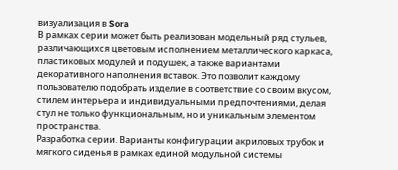визуализация в Sora
В рамках серии может быть реализован модельный ряд стульев, различающихся цветовым исполнением металлического каркаса, пластиковых модулей и подушек, а также вариантами декоративного наполнения вставок. Это позволит каждому пользователю подобрать изделие в соответствие со своим вкусом, стилем интерьера и индивидуальными предпочтениями, делая стул не только функциональным, но и уникальным элементом пространства.
Разработка серии. Варианты конфигурации акриловых трубок и мягкого сиденья в рамках единой модульной системы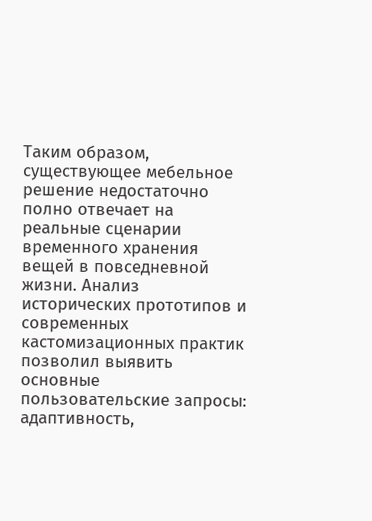Таким образом, существующее мебельное решение недостаточно полно отвечает на реальные сценарии временного хранения вещей в повседневной жизни. Анализ исторических прототипов и современных кастомизационных практик позволил выявить основные пользовательские запросы: адаптивность,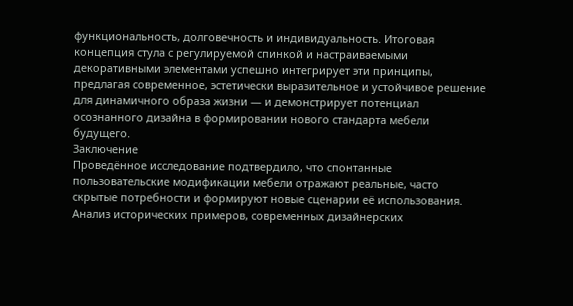функциональность, долговечность и индивидуальность. Итоговая концепция стула с регулируемой спинкой и настраиваемыми декоративными элементами успешно интегрирует эти принципы, предлагая современное, эстетически выразительное и устойчивое решение для динамичного образа жизни — и демонстрирует потенциал осознанного дизайна в формировании нового стандарта мебели будущего.
Заключение
Проведённое исследование подтвердило, что спонтанные пользовательские модификации мебели отражают реальные, часто скрытые потребности и формируют новые сценарии её использования. Анализ исторических примеров, современных дизайнерских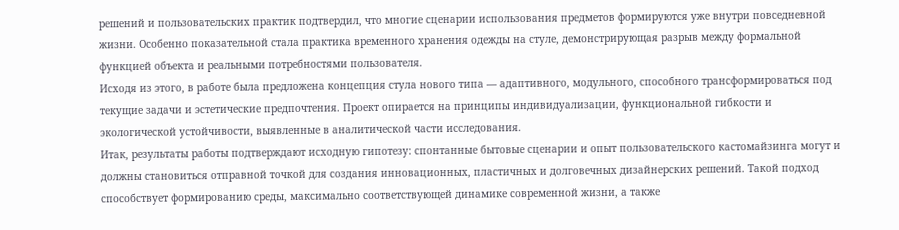решений и пользовательских практик подтвердил, что многие сценарии использования предметов формируются уже внутри повседневной жизни. Особенно показательной стала практика временного хранения одежды на стуле, демонстрирующая разрыв между формальной функцией объекта и реальными потребностями пользователя.
Исходя из этого, в работе была предложена концепция стула нового типа — адаптивного, модульного, способного трансформироваться под текущие задачи и эстетические предпочтения. Проект опирается на принципы индивидуализации, функциональной гибкости и экологической устойчивости, выявленные в аналитической части исследования.
Итак, результаты работы подтверждают исходную гипотезу: спонтанные бытовые сценарии и опыт пользовательского кастомайзинга могут и должны становиться отправной точкой для создания инновационных, пластичных и долговечных дизайнерских решений. Такой подход способствует формированию среды, максимально соответствующей динамике современной жизни, а также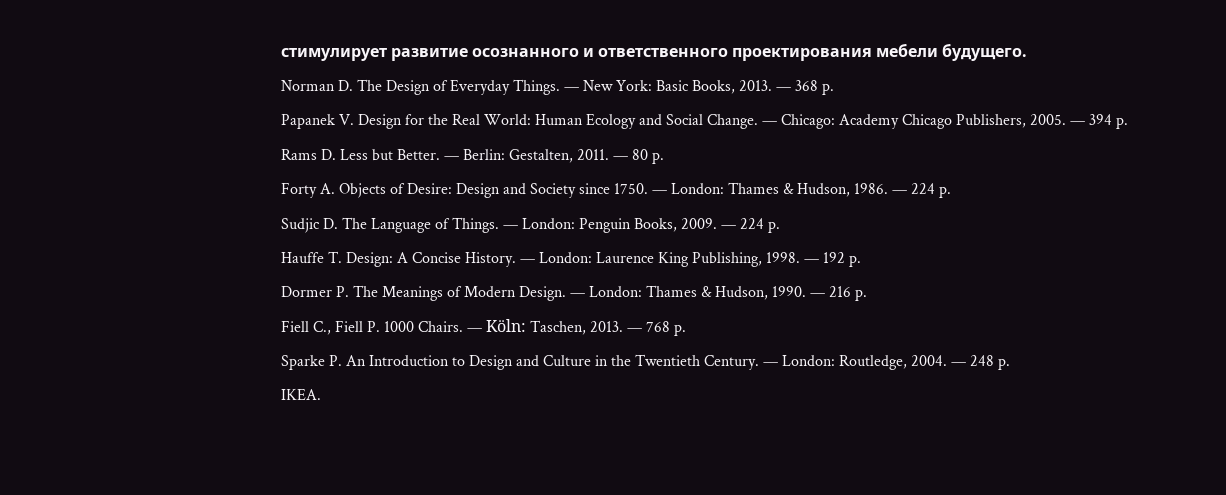стимулирует развитие осознанного и ответственного проектирования мебели будущего.
Norman D. The Design of Everyday Things. — New York: Basic Books, 2013. — 368 p.
Papanek V. Design for the Real World: Human Ecology and Social Change. — Chicago: Academy Chicago Publishers, 2005. — 394 p.
Rams D. Less but Better. — Berlin: Gestalten, 2011. — 80 p.
Forty A. Objects of Desire: Design and Society since 1750. — London: Thames & Hudson, 1986. — 224 p.
Sudjic D. The Language of Things. — London: Penguin Books, 2009. — 224 p.
Hauffe T. Design: A Concise History. — London: Laurence King Publishing, 1998. — 192 p.
Dormer P. The Meanings of Modern Design. — London: Thames & Hudson, 1990. — 216 p.
Fiell C., Fiell P. 1000 Chairs. — Köln: Taschen, 2013. — 768 p.
Sparke P. An Introduction to Design and Culture in the Twentieth Century. — London: Routledge, 2004. — 248 p.
IKEA.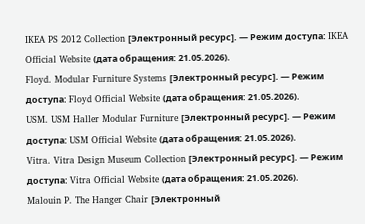IKEA PS 2012 Collection [Электронный ресурс]. — Режим доступа: IKEA Official Website (дата обращения: 21.05.2026).
Floyd. Modular Furniture Systems [Электронный ресурс]. — Режим доступа: Floyd Official Website (дата обращения: 21.05.2026).
USM. USM Haller Modular Furniture [Электронный ресурс]. — Режим доступа: USM Official Website (дата обращения: 21.05.2026).
Vitra. Vitra Design Museum Collection [Электронный ресурс]. — Режим доступа: Vitra Official Website (дата обращения: 21.05.2026).
Malouin P. The Hanger Chair [Электронный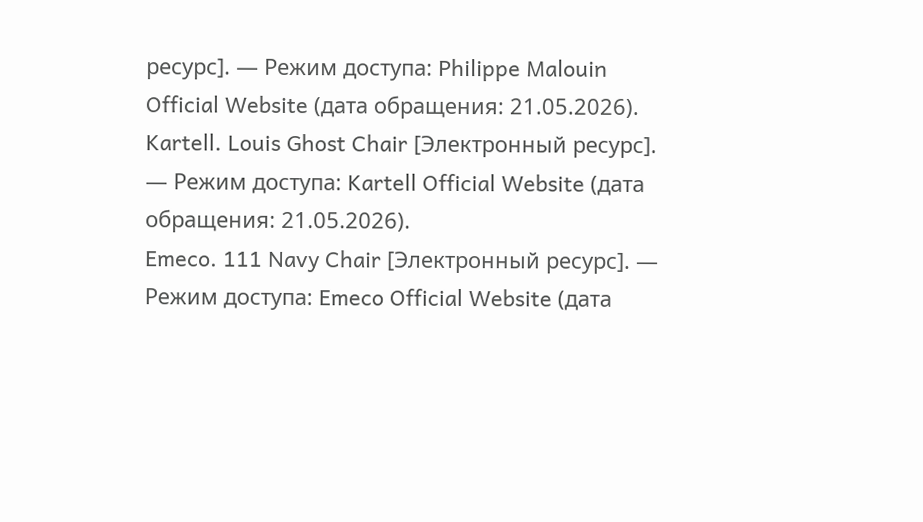ресурс]. — Режим доступа: Philippe Malouin Official Website (дата обращения: 21.05.2026).
Kartell. Louis Ghost Chair [Электронный ресурс]. — Режим доступа: Kartell Official Website (дата обращения: 21.05.2026).
Emeco. 111 Navy Chair [Электронный ресурс]. — Режим доступа: Emeco Official Website (дата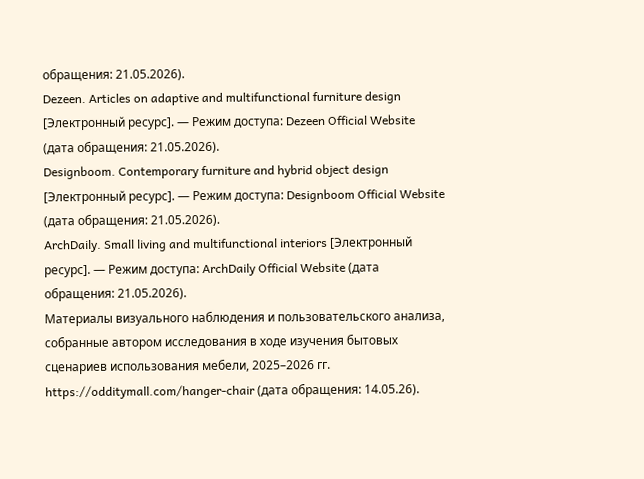обращения: 21.05.2026).
Dezeen. Articles on adaptive and multifunctional furniture design [Электронный ресурс]. — Режим доступа: Dezeen Official Website (дата обращения: 21.05.2026).
Designboom. Contemporary furniture and hybrid object design [Электронный ресурс]. — Режим доступа: Designboom Official Website (дата обращения: 21.05.2026).
ArchDaily. Small living and multifunctional interiors [Электронный ресурс]. — Режим доступа: ArchDaily Official Website (дата обращения: 21.05.2026).
Материалы визуального наблюдения и пользовательского анализа, собранные автором исследования в ходе изучения бытовых сценариев использования мебели, 2025–2026 гг.
https://odditymall.com/hanger-chair (дата обращения: 14.05.26).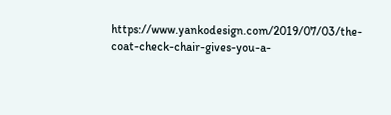https://www.yankodesign.com/2019/07/03/the-coat-check-chair-gives-you-a-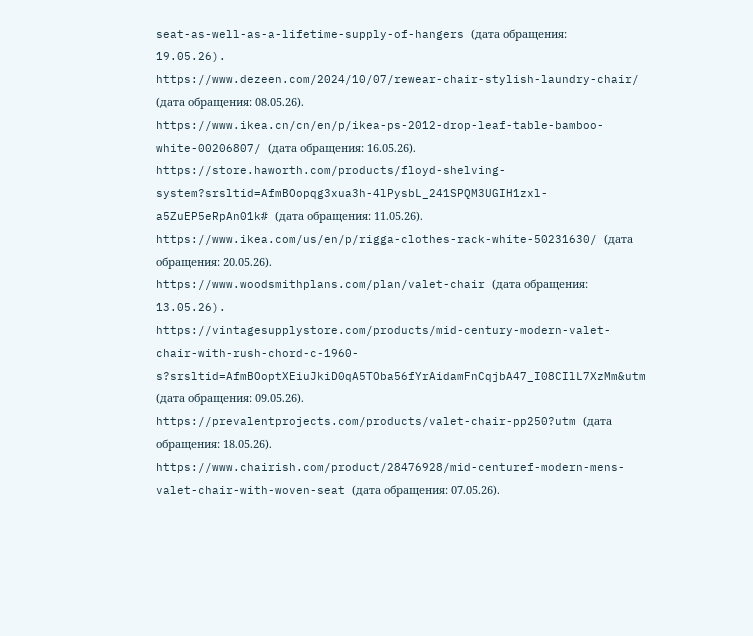seat-as-well-as-a-lifetime-supply-of-hangers (дата обращения: 19.05.26).
https://www.dezeen.com/2024/10/07/rewear-chair-stylish-laundry-chair/ (дата обращения: 08.05.26).
https://www.ikea.cn/cn/en/p/ikea-ps-2012-drop-leaf-table-bamboo-white-00206807/ (дата обращения: 16.05.26).
https://store.haworth.com/products/floyd-shelving-system?srsltid=AfmBOopqg3xua3h-4lPysbL_241SPQM3UGIH1zxl-a5ZuEP5eRpAn01k# (дата обращения: 11.05.26).
https://www.ikea.com/us/en/p/rigga-clothes-rack-white-50231630/ (дата обращения: 20.05.26).
https://www.woodsmithplans.com/plan/valet-chair (дата обращения: 13.05.26).
https://vintagesupplystore.com/products/mid-century-modern-valet-chair-with-rush-chord-c-1960-s?srsltid=AfmBOoptXEiuJkiD0qA5TOba56fYrAidamFnCqjbA47_I08CIlL7XzMm&utm (дата обращения: 09.05.26).
https://prevalentprojects.com/products/valet-chair-pp250?utm (дата обращения: 18.05.26).
https://www.chairish.com/product/28476928/mid-centuref-modern-mens-valet-chair-with-woven-seat (дата обращения: 07.05.26).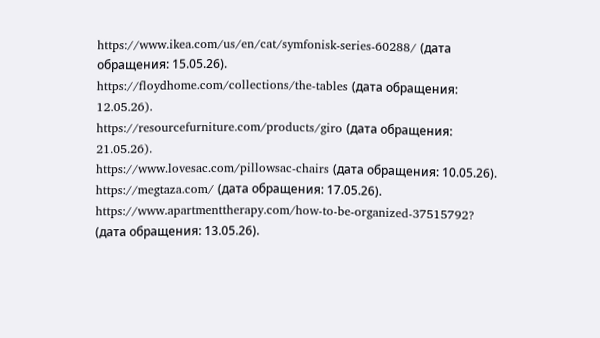https://www.ikea.com/us/en/cat/symfonisk-series-60288/ (дата обращения: 15.05.26).
https://floydhome.com/collections/the-tables (дата обращения: 12.05.26).
https://resourcefurniture.com/products/giro (дата обращения: 21.05.26).
https://www.lovesac.com/pillowsac-chairs (дата обращения: 10.05.26).
https://megtaza.com/ (дата обращения: 17.05.26).
https://www.apartmenttherapy.com/how-to-be-organized-37515792? (дата обращения: 13.05.26).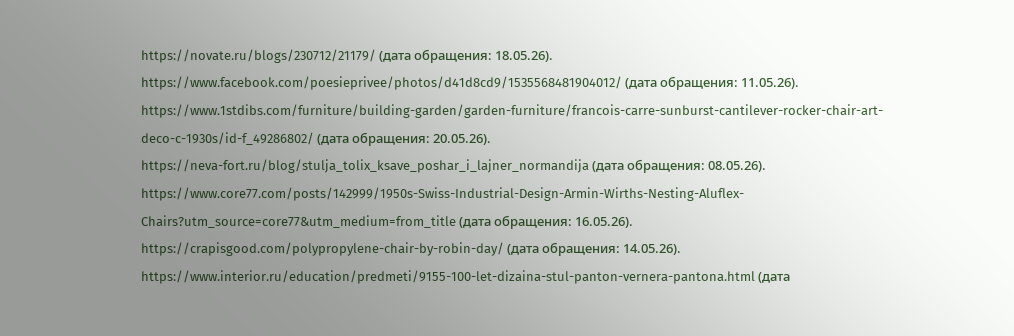https://novate.ru/blogs/230712/21179/ (дата обращения: 18.05.26).
https://www.facebook.com/poesieprivee/photos/d41d8cd9/1535568481904012/ (дата обращения: 11.05.26).
https://www.1stdibs.com/furniture/building-garden/garden-furniture/francois-carre-sunburst-cantilever-rocker-chair-art-deco-c-1930s/id-f_49286802/ (дата обращения: 20.05.26).
https://neva-fort.ru/blog/stulja_tolix_ksave_poshar_i_lajner_normandija (дата обращения: 08.05.26).
https://www.core77.com/posts/142999/1950s-Swiss-Industrial-Design-Armin-Wirths-Nesting-Aluflex-Chairs?utm_source=core77&utm_medium=from_title (дата обращения: 16.05.26).
https://crapisgood.com/polypropylene-chair-by-robin-day/ (дата обращения: 14.05.26).
https://www.interior.ru/education/predmeti/9155-100-let-dizaina-stul-panton-vernera-pantona.html (дата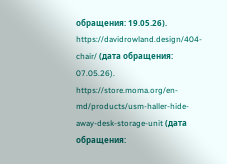обращения: 19.05.26).
https://davidrowland.design/404-chair/ (дата обращения: 07.05.26).
https://store.moma.org/en-md/products/usm-haller-hide-away-desk-storage-unit (дата обращения: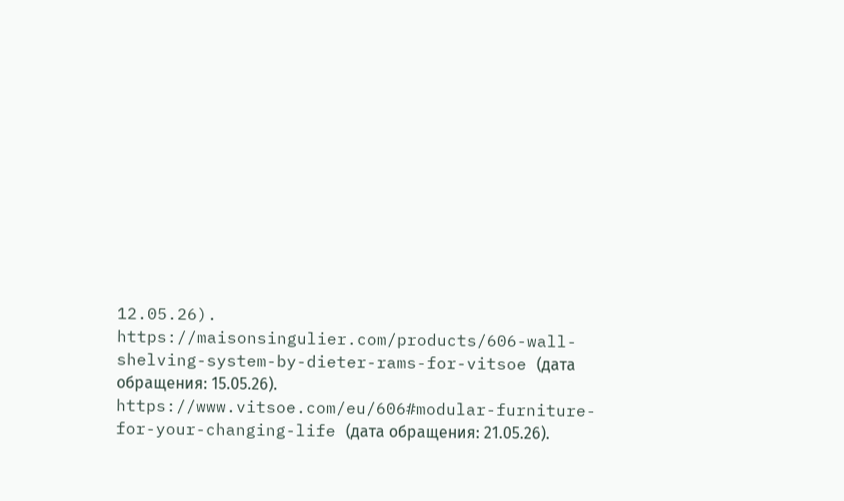12.05.26).
https://maisonsingulier.com/products/606-wall-shelving-system-by-dieter-rams-for-vitsoe (дата обращения: 15.05.26).
https://www.vitsoe.com/eu/606#modular-furniture-for-your-changing-life (дата обращения: 21.05.26).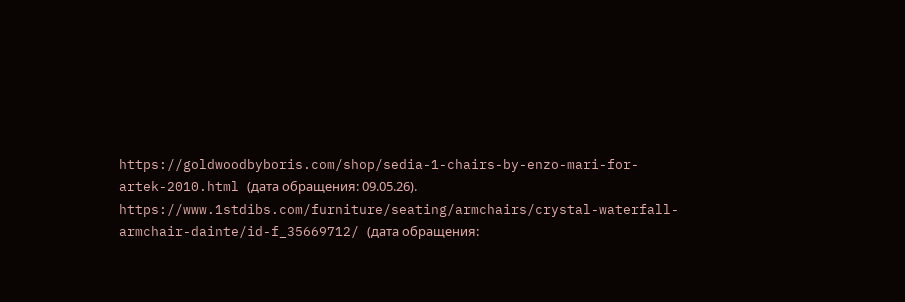https://goldwoodbyboris.com/shop/sedia-1-chairs-by-enzo-mari-for-artek-2010.html (дата обращения: 09.05.26).
https://www.1stdibs.com/furniture/seating/armchairs/crystal-waterfall-armchair-dainte/id-f_35669712/ (дата обращения: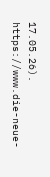17.05.26).
https://www.die-neue-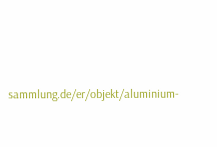sammlung.de/er/objekt/aluminium-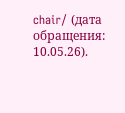chair/ (дата обращения: 10.05.26).